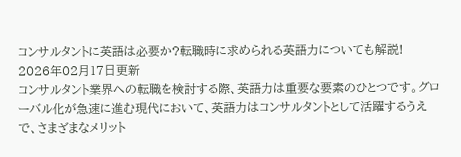コンサルタントに英語は必要か?転職時に求められる英語力についても解説!
2026年02月17日更新
コンサルタント業界への転職を検討する際、英語力は重要な要素のひとつです。グローバル化が急速に進む現代において、英語力はコンサルタントとして活躍するうえで、さまざまなメリット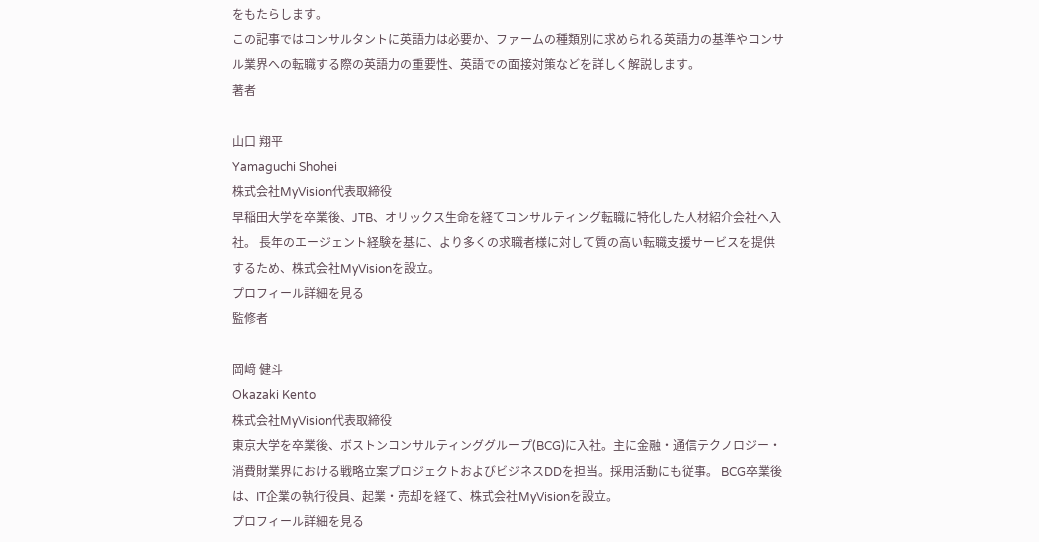をもたらします。
この記事ではコンサルタントに英語力は必要か、ファームの種類別に求められる英語力の基準やコンサル業界への転職する際の英語力の重要性、英語での面接対策などを詳しく解説します。
著者

山口 翔平
Yamaguchi Shohei
株式会社MyVision代表取締役
早稲田大学を卒業後、JTB、オリックス生命を経てコンサルティング転職に特化した人材紹介会社へ入社。 長年のエージェント経験を基に、より多くの求職者様に対して質の高い転職支援サービスを提供するため、株式会社MyVisionを設立。
プロフィール詳細を見る
監修者

岡﨑 健斗
Okazaki Kento
株式会社MyVision代表取締役
東京大学を卒業後、ボストンコンサルティンググループ(BCG)に入社。主に金融・通信テクノロジー・消費財業界における戦略立案プロジェクトおよびビジネスDDを担当。採用活動にも従事。 BCG卒業後は、IT企業の執行役員、起業・売却を経て、株式会社MyVisionを設立。
プロフィール詳細を見る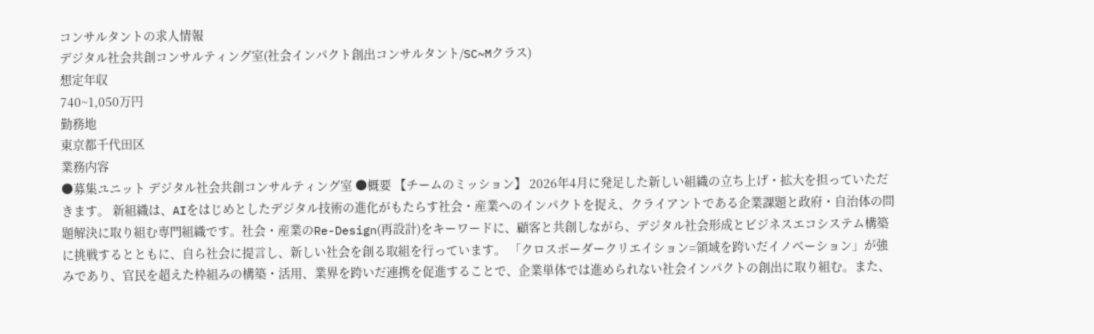コンサルタントの求人情報
デジタル社会共創コンサルティング室(社会インパクト創出コンサルタント/SC~Mクラス)
想定年収
740~1,050万円
勤務地
東京都千代田区
業務内容
●募集ユニット デジタル社会共創コンサルティング室 ●概要 【チームのミッション】 2026年4月に発足した新しい組織の立ち上げ・拡大を担っていただきます。 新組織は、AIをはじめとしたデジタル技術の進化がもたらす社会・産業へのインパクトを捉え、クライアントである企業課題と政府・自治体の問題解決に取り組む専門組織です。社会・産業のRe-Design(再設計)をキーワードに、顧客と共創しながら、デジタル社会形成とビジネスエコシステム構築に挑戦するとともに、自ら社会に提言し、新しい社会を創る取組を行っています。 「クロスボーダークリエイション=領域を跨いだイノベーション」が強みであり、官民を超えた枠組みの構築・活用、業界を跨いだ連携を促進することで、企業単体では進められない社会インパクトの創出に取り組む。また、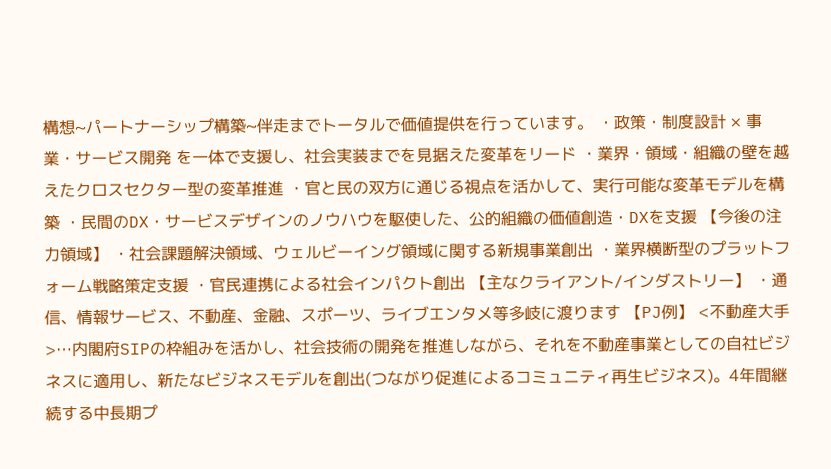構想~パートナーシップ構築~伴走までトータルで価値提供を行っています。 ・政策・制度設計 × 事業・サービス開発 を一体で支援し、社会実装までを見据えた変革をリード ・業界・領域・組織の壁を越えたクロスセクター型の変革推進 ・官と民の双方に通じる視点を活かして、実行可能な変革モデルを構築 ・民間のDX・サービスデザインのノウハウを駆使した、公的組織の価値創造・DXを支援 【今後の注力領域】 ・社会課題解決領域、ウェルビーイング領域に関する新規事業創出 ・業界横断型のプラットフォーム戦略策定支援 ・官民連携による社会インパクト創出 【主なクライアント/インダストリー】 ・通信、情報サービス、不動産、金融、スポーツ、ライブエンタメ等多岐に渡ります 【PJ例】 <不動産大手>…内閣府SIPの枠組みを活かし、社会技術の開発を推進しながら、それを不動産事業としての自社ビジネスに適用し、新たなビジネスモデルを創出(つながり促進によるコミュニティ再生ビジネス)。4年間継続する中長期プ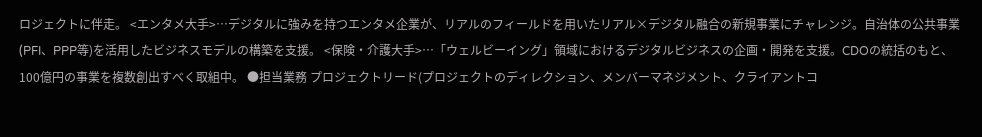ロジェクトに伴走。 <エンタメ大手>…デジタルに強みを持つエンタメ企業が、リアルのフィールドを用いたリアル×デジタル融合の新規事業にチャレンジ。自治体の公共事業(PFI、PPP等)を活用したビジネスモデルの構築を支援。 <保険・介護大手>…「ウェルビーイング」領域におけるデジタルビジネスの企画・開発を支援。CDOの統括のもと、100億円の事業を複数創出すべく取組中。 ●担当業務 プロジェクトリード(プロジェクトのディレクション、メンバーマネジメント、クライアントコ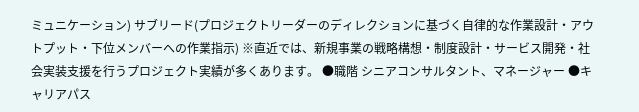ミュニケーション) サブリード(プロジェクトリーダーのディレクションに基づく自律的な作業設計・アウトプット・下位メンバーへの作業指示) ※直近では、新規事業の戦略構想・制度設計・サービス開発・社会実装支援を行うプロジェクト実績が多くあります。 ●職階 シニアコンサルタント、マネージャー ●キャリアパス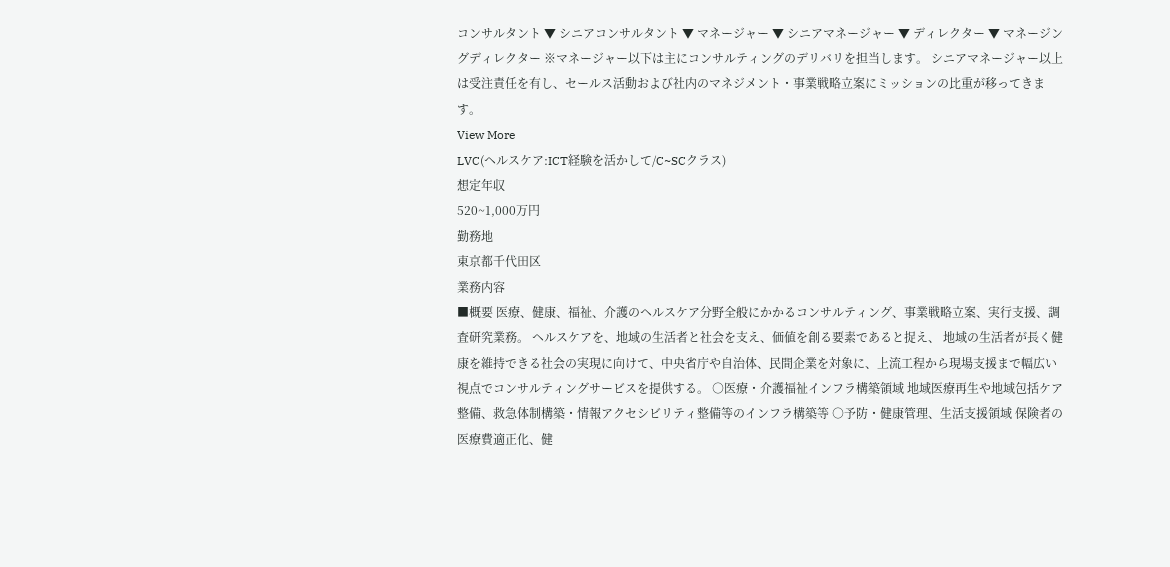コンサルタント ▼ シニアコンサルタント ▼ マネージャー ▼ シニアマネージャー ▼ ディレクター ▼ マネージングディレクター ※マネージャー以下は主にコンサルティングのデリバリを担当します。 シニアマネージャー以上は受注責任を有し、セールス活動および社内のマネジメント・事業戦略立案にミッションの比重が移ってきます。
View More
LVC(ヘルスケア:ICT経験を活かして/C~SCクラス)
想定年収
520~1,000万円
勤務地
東京都千代田区
業務内容
■概要 医療、健康、福祉、介護のヘルスケア分野全般にかかるコンサルティング、事業戦略立案、実行支援、調査研究業務。 ヘルスケアを、地域の生活者と社会を支え、価値を創る要素であると捉え、 地域の生活者が長く健康を維持できる社会の実現に向けて、中央省庁や自治体、民間企業を対象に、上流工程から現場支援まで幅広い視点でコンサルティングサービスを提供する。 ○医療・介護福祉インフラ構築領域 地域医療再生や地域包括ケア整備、救急体制構築・情報アクセシビリティ整備等のインフラ構築等 ○予防・健康管理、生活支援領域 保険者の医療費適正化、健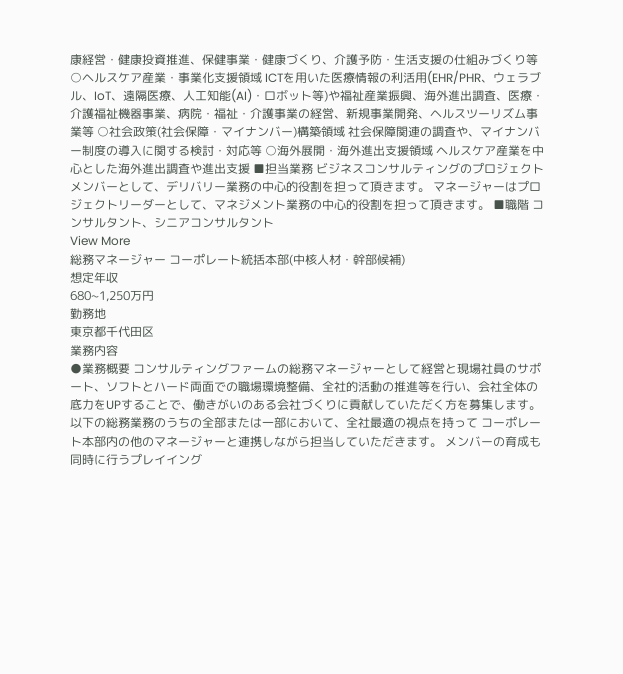康経営・健康投資推進、保健事業・健康づくり、介護予防・生活支援の仕組みづくり等 ○ヘルスケア産業・事業化支援領域 ICTを用いた医療情報の利活用(EHR/PHR、ウェラブル、IoT、遠隔医療、人工知能(AI)・ロボット等)や福祉産業振興、海外進出調査、医療・介護福祉機器事業、病院・福祉・介護事業の経営、新規事業開発、ヘルスツーリズム事業等 ○社会政策(社会保障・マイナンバー)構築領域 社会保障関連の調査や、マイナンバー制度の導入に関する検討・対応等 ○海外展開・海外進出支援領域 ヘルスケア産業を中心とした海外進出調査や進出支援 ■担当業務 ビジネスコンサルティングのプロジェクトメンバーとして、デリバリー業務の中心的役割を担って頂きます。 マネージャーはプロジェクトリーダーとして、マネジメント業務の中心的役割を担って頂きます。 ■職階 コンサルタント、シニアコンサルタント
View More
総務マネージャー コーポレート統括本部(中核人材・幹部候補)
想定年収
680~1,250万円
勤務地
東京都千代田区
業務内容
●業務概要 コンサルティングファームの総務マネージャーとして経営と現場社員のサポート、ソフトとハード両面での職場環境整備、全社的活動の推進等を行い、会社全体の底力をUPすることで、働きがいのある会社づくりに貢献していただく方を募集します。 以下の総務業務のうちの全部または一部において、全社最適の視点を持って コーポレート本部内の他のマネージャーと連携しながら担当していただきます。 メンバーの育成も同時に行うプレイイング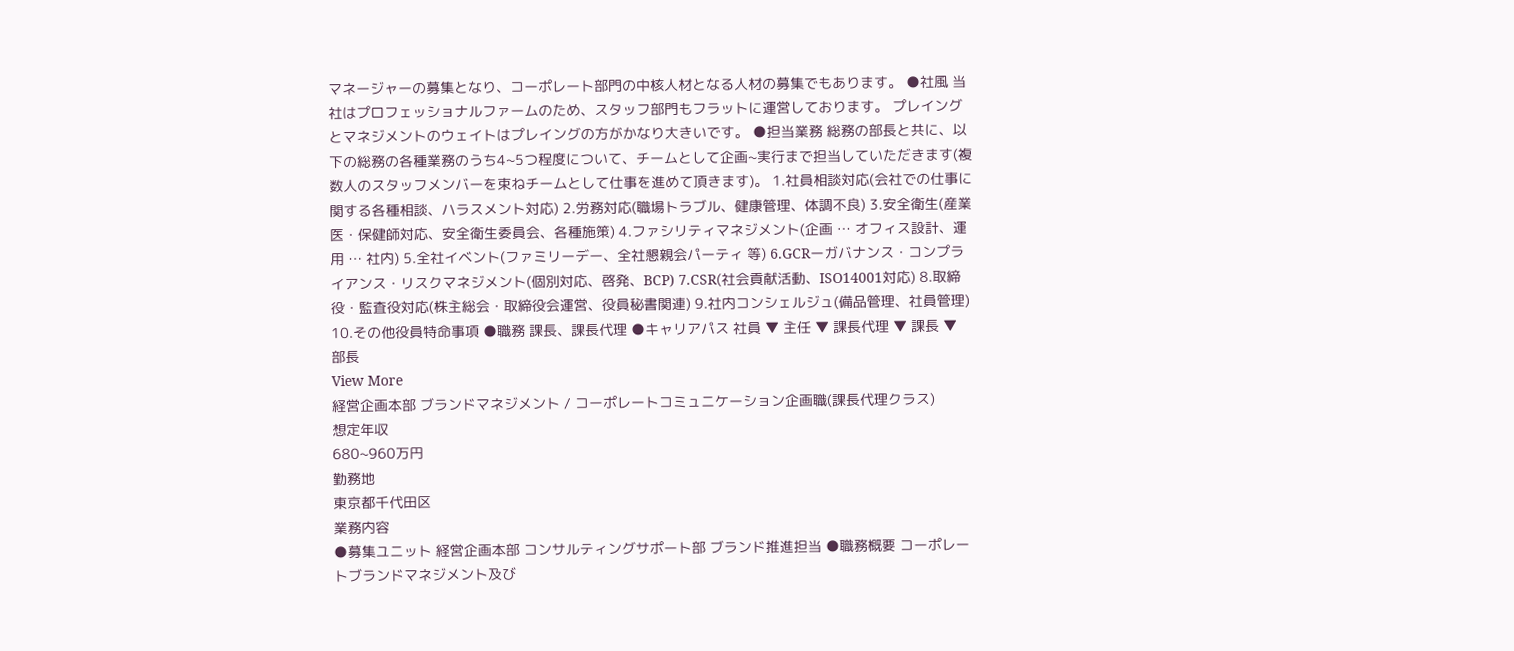マネージャーの募集となり、コーポレート部門の中核人材となる人材の募集でもあります。 ●社風 当社はプロフェッショナルファームのため、スタッフ部門もフラットに運営しております。 プレイングとマネジメントのウェイトはプレイングの方がかなり大きいです。 ●担当業務 総務の部長と共に、以下の総務の各種業務のうち4~5つ程度について、チームとして企画~実行まで担当していただきます(複数人のスタッフメンバーを束ねチームとして仕事を進めて頂きます)。 1.社員相談対応(会社での仕事に関する各種相談、ハラスメント対応) 2.労務対応(職場トラブル、健康管理、体調不良) 3.安全衛生(産業医・保健師対応、安全衛生委員会、各種施策) 4.ファシリティマネジメント(企画 … オフィス設計、運用 … 社内) 5.全社イベント(ファミリーデー、全社懇親会パーティ 等) 6.GCRーガバナンス・コンプライアンス・リスクマネジメント(個別対応、啓発、BCP) 7.CSR(社会貢献活動、ISO14001対応) 8.取締役・監査役対応(株主総会・取締役会運営、役員秘書関連) 9.社内コンシェルジュ(備品管理、社員管理) 10.その他役員特命事項 ●職務 課長、課長代理 ●キャリアパス 社員 ▼ 主任 ▼ 課長代理 ▼ 課長 ▼ 部長
View More
経営企画本部 ブランドマネジメント / コーポレートコミュニケーション企画職(課長代理クラス)
想定年収
680~960万円
勤務地
東京都千代田区
業務内容
●募集ユニット 経営企画本部 コンサルティングサポート部 ブランド推進担当 ●職務概要 コーポレートブランドマネジメント及び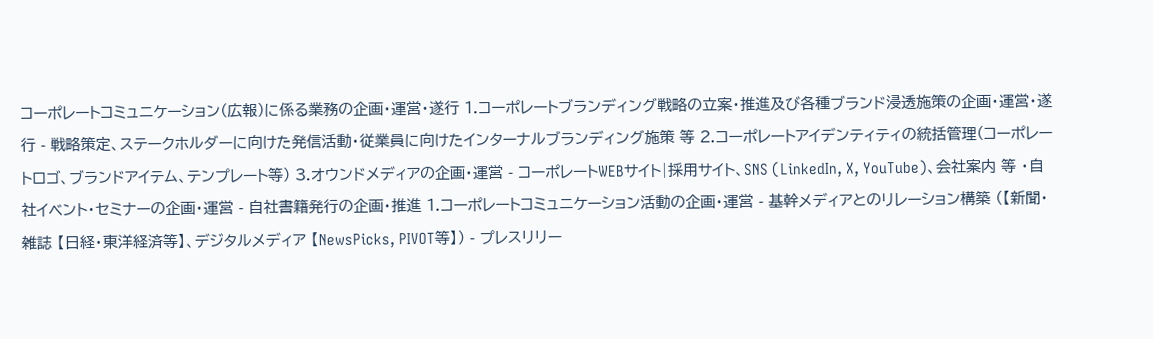コーポレートコミュニケーション(広報)に係る業務の企画・運営・遂行 1.コーポレートブランディング戦略の立案・推進及び各種ブランド浸透施策の企画・運営・遂行 - 戦略策定、ステークホルダーに向けた発信活動・従業員に向けたインターナルブランディング施策 等 2.コーポレートアイデンティティの統括管理(コーポレートロゴ、ブランドアイテム、テンプレート等) 3.オウンドメディアの企画・運営 - コーポレートWEBサイト|採用サイト、SNS (LinkedIn, X, YouTube)、会社案内 等 ・自社イベント・セミナーの企画・運営 - 自社書籍発行の企画・推進 1.コーポレートコミュニケーション活動の企画・運営 - 基幹メディアとのリレーション構築 (【新聞・雑誌 【日経・東洋経済等】、デジタルメディア 【NewsPicks, PIVOT等】) - プレスリリー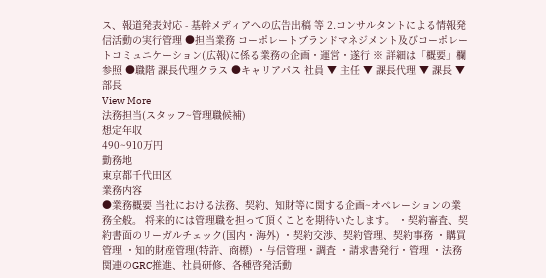ス、報道発表対応 - 基幹メディアへの広告出稿 等 2.コンサルタントによる情報発信活動の実行管理 ●担当業務 コーポレートブランドマネジメント及びコーポレートコミュニケーション(広報)に係る業務の企画・運営・遂行 ※ 詳細は「概要」欄参照 ●職階 課長代理クラス ●キャリアパス 社員 ▼ 主任 ▼ 課長代理 ▼ 課長 ▼ 部長
View More
法務担当(スタッフ~管理職候補)
想定年収
490~910万円
勤務地
東京都千代田区
業務内容
●業務概要 当社における法務、契約、知財等に関する企画~オペレーションの業務全般。 将来的には管理職を担って頂くことを期待いたします。 ・契約審査、契約書面のリーガルチェック(国内・海外) ・契約交渉、契約管理、契約事務 ・購買管理 ・知的財産管理(特許、商標) ・与信管理・調査 ・請求書発行・管理 ・法務関連のGRC推進、社員研修、各種啓発活動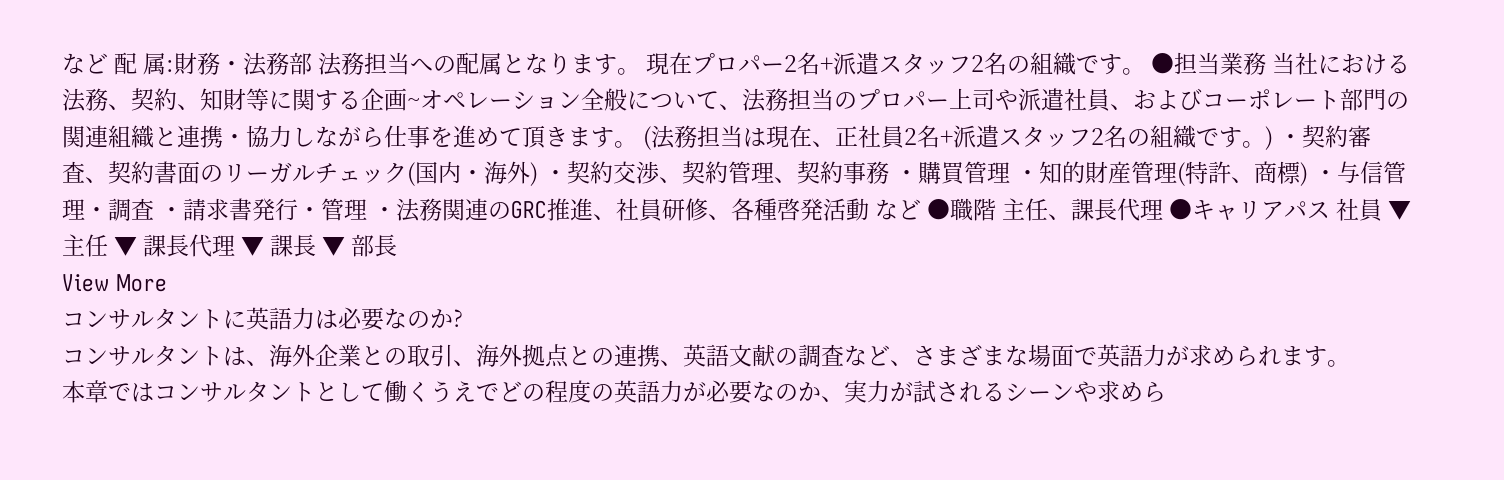など 配 属:財務・法務部 法務担当への配属となります。 現在プロパー2名+派遣スタッフ2名の組織です。 ●担当業務 当社における法務、契約、知財等に関する企画~オペレーション全般について、法務担当のプロパー上司や派遣社員、およびコーポレート部門の関連組織と連携・協力しながら仕事を進めて頂きます。 (法務担当は現在、正社員2名+派遣スタッフ2名の組織です。) ・契約審査、契約書面のリーガルチェック(国内・海外) ・契約交渉、契約管理、契約事務 ・購買管理 ・知的財産管理(特許、商標) ・与信管理・調査 ・請求書発行・管理 ・法務関連のGRC推進、社員研修、各種啓発活動 など ●職階 主任、課長代理 ●キャリアパス 社員 ▼ 主任 ▼ 課長代理 ▼ 課長 ▼ 部長
View More
コンサルタントに英語力は必要なのか?
コンサルタントは、海外企業との取引、海外拠点との連携、英語文献の調査など、さまざまな場面で英語力が求められます。
本章ではコンサルタントとして働くうえでどの程度の英語力が必要なのか、実力が試されるシーンや求めら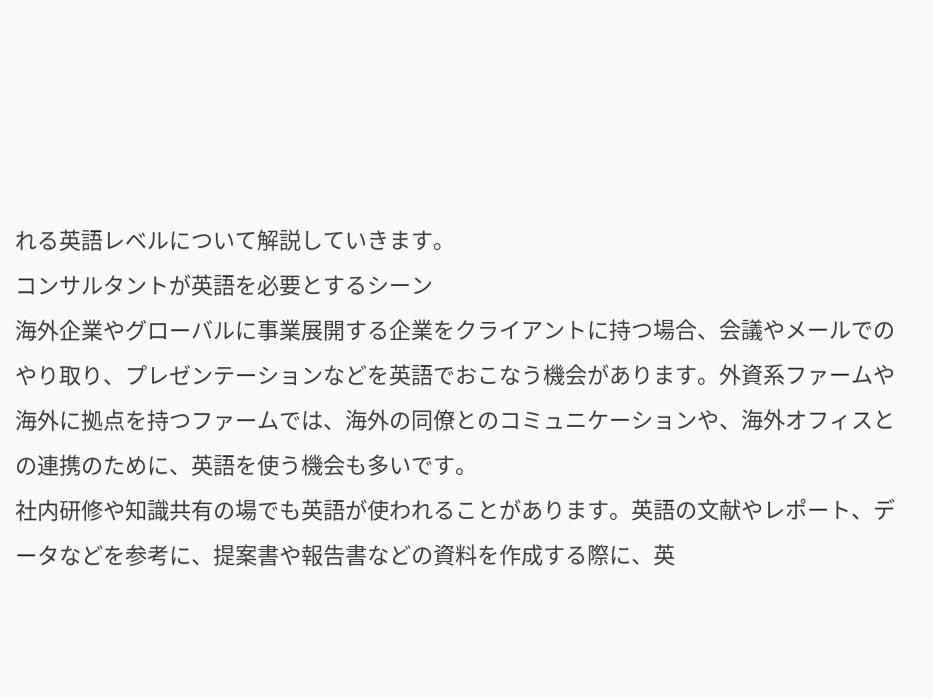れる英語レベルについて解説していきます。
コンサルタントが英語を必要とするシーン
海外企業やグローバルに事業展開する企業をクライアントに持つ場合、会議やメールでのやり取り、プレゼンテーションなどを英語でおこなう機会があります。外資系ファームや海外に拠点を持つファームでは、海外の同僚とのコミュニケーションや、海外オフィスとの連携のために、英語を使う機会も多いです。
社内研修や知識共有の場でも英語が使われることがあります。英語の文献やレポート、データなどを参考に、提案書や報告書などの資料を作成する際に、英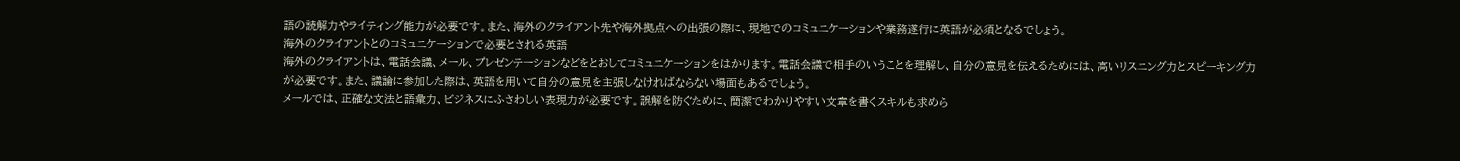語の読解力やライティング能力が必要です。また、海外のクライアント先や海外拠点への出張の際に、現地でのコミュニケーションや業務遂行に英語が必須となるでしょう。
海外のクライアントとのコミュニケーションで必要とされる英語
海外のクライアントは、電話会議、メール、プレゼンテーションなどをとおしてコミュニケーションをはかります。電話会議で相手のいうことを理解し、自分の意見を伝えるためには、高いリスニング力とスピーキング力が必要です。また、議論に参加した際は、英語を用いて自分の意見を主張しなければならない場面もあるでしょう。
メールでは、正確な文法と語彙力、ビジネスにふさわしい表現力が必要です。誤解を防ぐために、簡潔でわかりやすい文章を書くスキルも求めら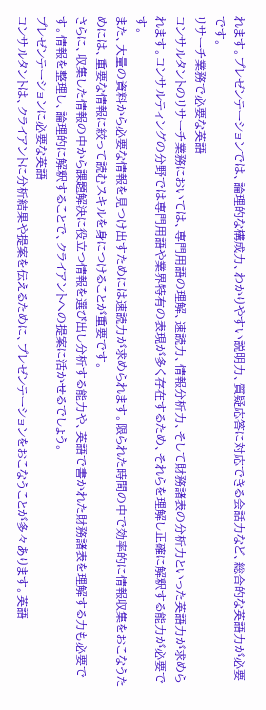れます。プレゼンテーションでは、論理的な構成力、わかりやすい説明力、質疑応答に対応できる会話力など、総合的な英語力が必要です。
リサーチ業務で必要な英語
コンサルタントのリサーチ業務においては、専門用語の理解、速読力、情報分析力、そして財務諸表の分析力といった英語力が求められます。コンサルティングの分野では専門用語や業界特有の表現が多く存在するため、それらを理解し正確に解釈する能力が必要です。
また、大量の資料から必要な情報を見つけ出すためには速読力が求められます。限られた時間の中で効率的に情報収集をおこなうためには、重要な情報に絞って読むスキルを身につけることが重要です。
さらに、収集した情報の中から課題解決に役立つ情報を選び出し分析する能力や、英語で書かれた財務諸表を理解する力も必要です。情報を整理し、論理的に解釈することで、クライアントへの提案に活かせるでしょう。
プレゼンテーションに必要な英語
コンサルタントは、クライアントに分析結果や提案を伝えるために、プレゼンテーションをおこなうことが多々あります。英語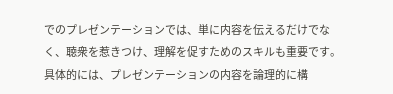でのプレゼンテーションでは、単に内容を伝えるだけでなく、聴衆を惹きつけ、理解を促すためのスキルも重要です。
具体的には、プレゼンテーションの内容を論理的に構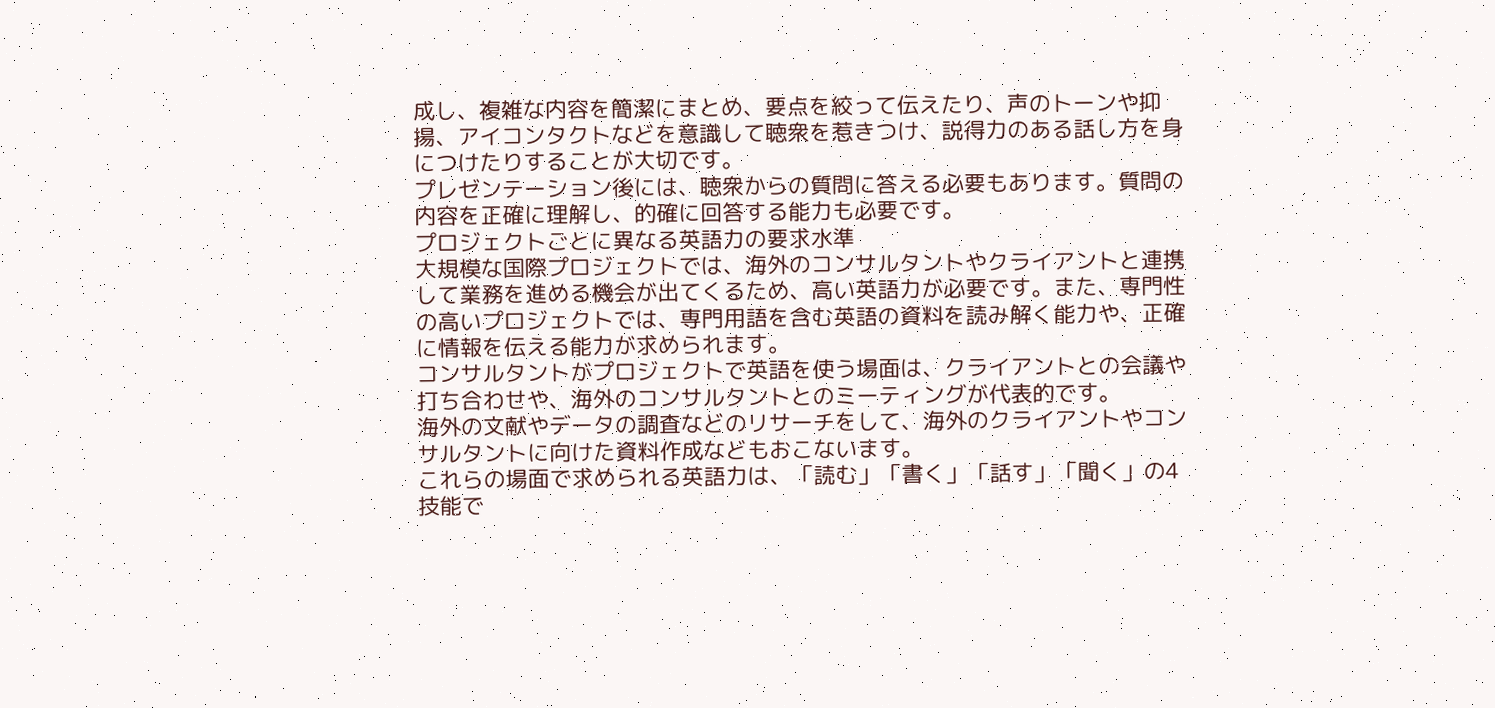成し、複雑な内容を簡潔にまとめ、要点を絞って伝えたり、声のトーンや抑揚、アイコンタクトなどを意識して聴衆を惹きつけ、説得力のある話し方を身につけたりすることが大切です。
プレゼンテーション後には、聴衆からの質問に答える必要もあります。質問の内容を正確に理解し、的確に回答する能力も必要です。
プロジェクトごとに異なる英語力の要求水準
大規模な国際プロジェクトでは、海外のコンサルタントやクライアントと連携して業務を進める機会が出てくるため、高い英語力が必要です。また、専門性の高いプロジェクトでは、専門用語を含む英語の資料を読み解く能力や、正確に情報を伝える能力が求められます。
コンサルタントがプロジェクトで英語を使う場面は、クライアントとの会議や打ち合わせや、海外のコンサルタントとのミーティングが代表的です。
海外の文献やデータの調査などのリサーチをして、海外のクライアントやコンサルタントに向けた資料作成などもおこないます。
これらの場面で求められる英語力は、「読む」「書く」「話す」「聞く」の4技能で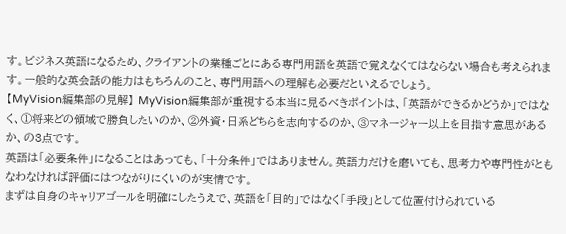す。ビジネス英語になるため、クライアントの業種ごとにある専門用語を英語で覚えなくてはならない場合も考えられます。一般的な英会話の能力はもちろんのこと、専門用語への理解も必要だといえるでしょう。
【MyVision編集部の見解】 MyVision編集部が重視する本当に見るべきポイントは、「英語ができるかどうか」ではなく、①将来どの領域で勝負したいのか、②外資・日系どちらを志向するのか、③マネージャー以上を目指す意思があるか、の3点です。
英語は「必要条件」になることはあっても、「十分条件」ではありません。英語力だけを磨いても、思考力や専門性がともなわなければ評価にはつながりにくいのが実情です。
まずは自身のキャリアゴールを明確にしたうえで、英語を「目的」ではなく「手段」として位置付けられている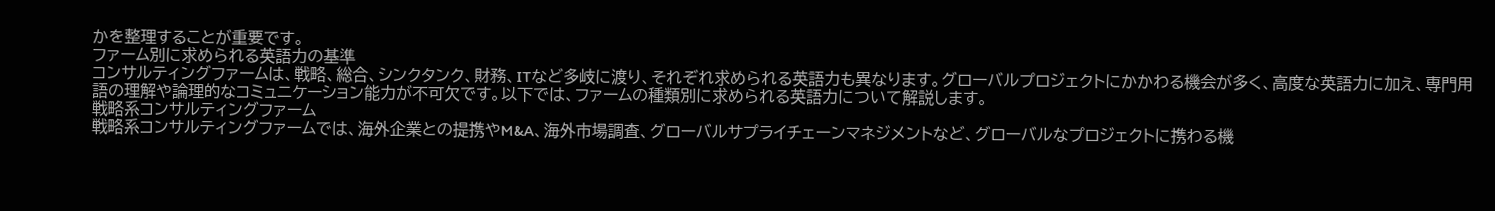かを整理することが重要です。
ファーム別に求められる英語力の基準
コンサルティングファームは、戦略、総合、シンクタンク、財務、ITなど多岐に渡り、それぞれ求められる英語力も異なります。グローバルプロジェクトにかかわる機会が多く、高度な英語力に加え、専門用語の理解や論理的なコミュニケーション能力が不可欠です。以下では、ファームの種類別に求められる英語力について解説します。
戦略系コンサルティングファーム
戦略系コンサルティングファームでは、海外企業との提携やM&A、海外市場調査、グローバルサプライチェーンマネジメントなど、グローバルなプロジェクトに携わる機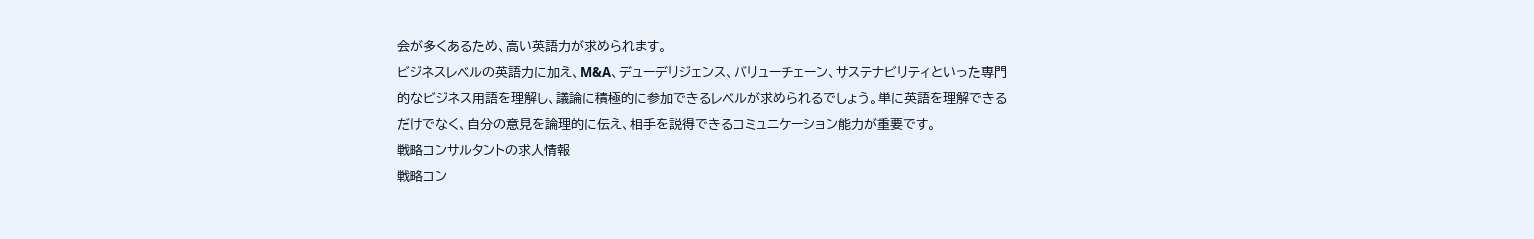会が多くあるため、高い英語力が求められます。
ビジネスレベルの英語力に加え、M&A、デューデリジェンス、バリューチェーン、サステナビリティといった専門的なビジネス用語を理解し、議論に積極的に参加できるレベルが求められるでしょう。単に英語を理解できるだけでなく、自分の意見を論理的に伝え、相手を説得できるコミュニケーション能力が重要です。
戦略コンサルタントの求人情報
戦略コン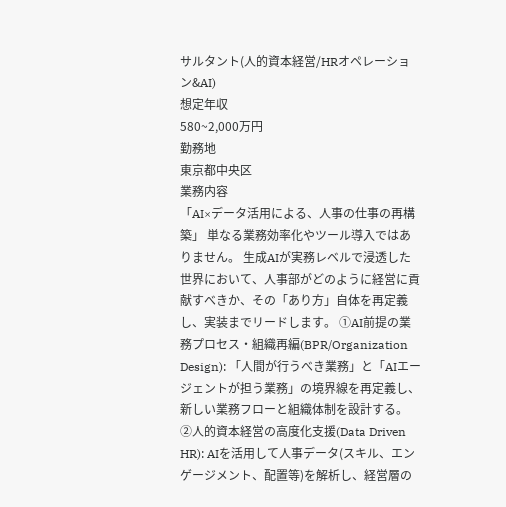サルタント(人的資本経営/HRオペレーション&AI)
想定年収
580~2,000万円
勤務地
東京都中央区
業務内容
「AI×データ活用による、人事の仕事の再構築」 単なる業務効率化やツール導入ではありません。 生成AIが実務レベルで浸透した世界において、人事部がどのように経営に貢献すべきか、その「あり方」自体を再定義し、実装までリードします。 ①AI前提の業務プロセス・組織再編(BPR/Organization Design): 「人間が行うべき業務」と「AIエージェントが担う業務」の境界線を再定義し、新しい業務フローと組織体制を設計する。 ②人的資本経営の高度化支援(Data Driven HR): AIを活用して人事データ(スキル、エンゲージメント、配置等)を解析し、経営層の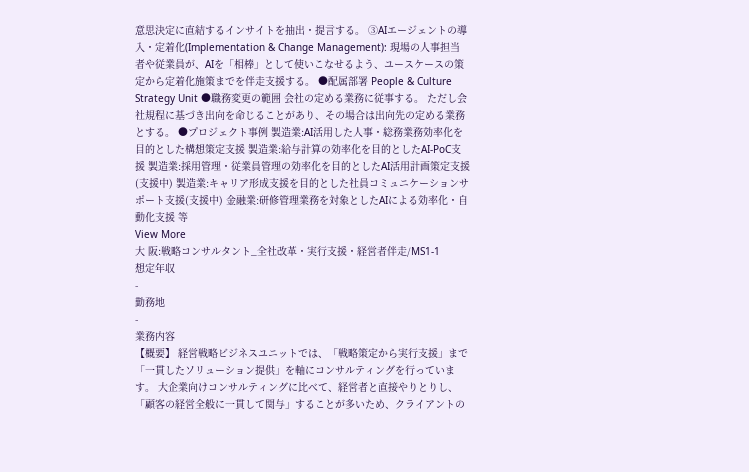意思決定に直結するインサイトを抽出・提言する。 ③AIエージェントの導入・定着化(Implementation & Change Management): 現場の人事担当者や従業員が、AIを「相棒」として使いこなせるよう、ユースケースの策定から定着化施策までを伴走支援する。 ●配属部署 People & Culture Strategy Unit ●職務変更の範囲 会社の定める業務に従事する。 ただし会社規程に基づき出向を命じることがあり、その場合は出向先の定める業務とする。 ●プロジェクト事例 製造業:AI活用した人事・総務業務効率化を目的とした構想策定支援 製造業:給与計算の効率化を目的としたAI-PoC支援 製造業:採用管理・従業員管理の効率化を目的としたAI活用計画策定支援(支援中) 製造業:キャリア形成支援を目的とした社員コミュニケーションサポート支援(支援中) 金融業:研修管理業務を対象としたAIによる効率化・自動化支援 等
View More
大 阪:戦略コンサルタント_全社改革・実行支援・経営者伴走/MS1-1
想定年収
-
勤務地
-
業務内容
【概要】 経営戦略ビジネスユニットでは、「戦略策定から実行支援」まで「一貫したソリューション提供」を軸にコンサルティングを行っています。 大企業向けコンサルティングに比べて、経営者と直接やりとりし、「顧客の経営全般に一貫して関与」することが多いため、クライアントの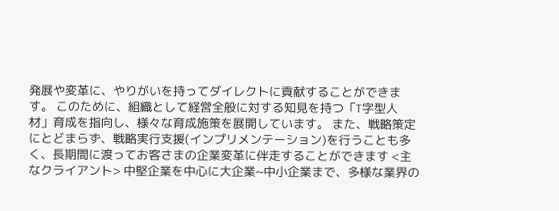発展や変革に、やりがいを持ってダイレクトに貢献することができます。 このために、組織として経営全般に対する知見を持つ「T字型人材」育成を指向し、様々な育成施策を展開しています。 また、戦略策定にとどまらず、戦略実行支援(インプリメンテーション)を行うことも多く、長期間に渡ってお客さまの企業変革に伴走することができます <主なクライアント> 中堅企業を中心に大企業~中小企業まで、多様な業界の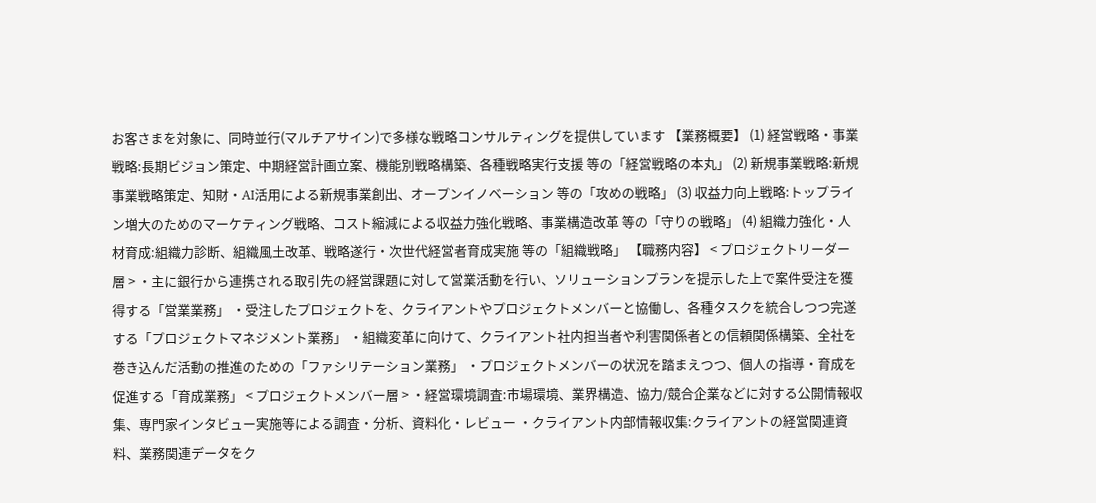お客さまを対象に、同時並行(マルチアサイン)で多様な戦略コンサルティングを提供しています 【業務概要】 (1) 経営戦略・事業戦略:長期ビジョン策定、中期経営計画立案、機能別戦略構築、各種戦略実行支援 等の「経営戦略の本丸」 (2) 新規事業戦略:新規事業戦略策定、知財・AI活用による新規事業創出、オープンイノベーション 等の「攻めの戦略」 (3) 収益力向上戦略:トップライン増大のためのマーケティング戦略、コスト縮減による収益力強化戦略、事業構造改革 等の「守りの戦略」 (4) 組織力強化・人材育成:組織力診断、組織風土改革、戦略遂行・次世代経営者育成実施 等の「組織戦略」 【職務内容】 < プロジェクトリーダー層 > ・主に銀行から連携される取引先の経営課題に対して営業活動を行い、ソリューションプランを提示した上で案件受注を獲得する「営業業務」 ・受注したプロジェクトを、クライアントやプロジェクトメンバーと協働し、各種タスクを統合しつつ完遂する「プロジェクトマネジメント業務」 ・組織変革に向けて、クライアント社内担当者や利害関係者との信頼関係構築、全社を巻き込んだ活動の推進のための「ファシリテーション業務」 ・プロジェクトメンバーの状況を踏まえつつ、個人の指導・育成を促進する「育成業務」 < プロジェクトメンバー層 > ・経営環境調査:市場環境、業界構造、協力/競合企業などに対する公開情報収集、専門家インタビュー実施等による調査・分析、資料化・レビュー ・クライアント内部情報収集:クライアントの経営関連資料、業務関連データをク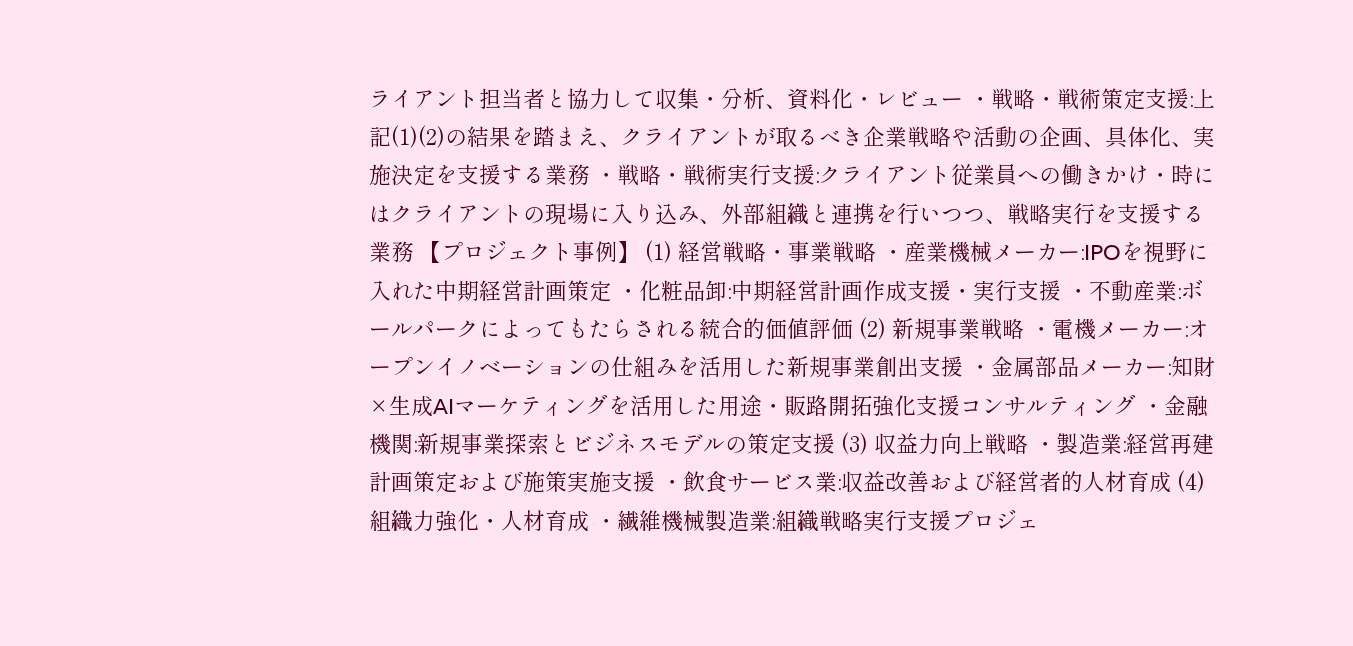ライアント担当者と協力して収集・分析、資料化・レビュー ・戦略・戦術策定支援:上記(1)(2)の結果を踏まえ、クライアントが取るべき企業戦略や活動の企画、具体化、実施決定を支援する業務 ・戦略・戦術実行支援:クライアント従業員への働きかけ・時にはクライアントの現場に入り込み、外部組織と連携を行いつつ、戦略実行を支援する業務 【プロジェクト事例】 (1) 経営戦略・事業戦略 ・産業機械メーカー:IPOを視野に入れた中期経営計画策定 ・化粧品卸:中期経営計画作成支援・実行支援 ・不動産業:ボールパークによってもたらされる統合的価値評価 (2) 新規事業戦略 ・電機メーカー:オープンイノベーションの仕組みを活用した新規事業創出支援 ・金属部品メーカー:知財×生成AIマーケティングを活用した用途・販路開拓強化支援コンサルティング ・金融機関:新規事業探索とビジネスモデルの策定支援 (3) 収益力向上戦略 ・製造業:経営再建計画策定および施策実施支援 ・飲食サービス業:収益改善および経営者的人材育成 (4) 組織力強化・人材育成 ・繊維機械製造業:組織戦略実行支援プロジェ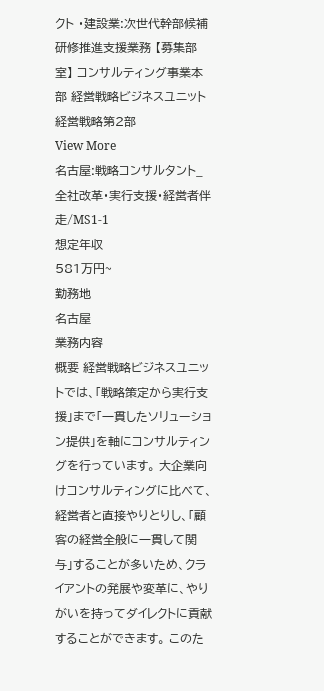クト ・建設業:次世代幹部候補研修推進支援業務 【募集部室】 コンサルティング事業本部 経営戦略ビジネスユニット 経営戦略第2部
View More
名古屋:戦略コンサルタント_全社改革・実行支援・経営者伴走/MS1-1
想定年収
581万円~
勤務地
名古屋
業務内容
概要 経営戦略ビジネスユニットでは、「戦略策定から実行支援」まで「一貫したソリューション提供」を軸にコンサルティングを行っています。 大企業向けコンサルティングに比べて、経営者と直接やりとりし、「顧客の経営全般に一貫して関与」することが多いため、クライアントの発展や変革に、やりがいを持ってダイレクトに貢献することができます。 このた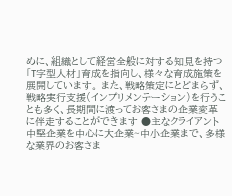めに、組織として経営全般に対する知見を持つ「T字型人材」育成を指向し、様々な育成施策を展開しています。 また、戦略策定にとどまらず、戦略実行支援(インプリメンテーション)を行うことも多く、長期間に渡ってお客さまの企業変革に伴走することができます ●主なクライアント 中堅企業を中心に大企業~中小企業まで、多様な業界のお客さま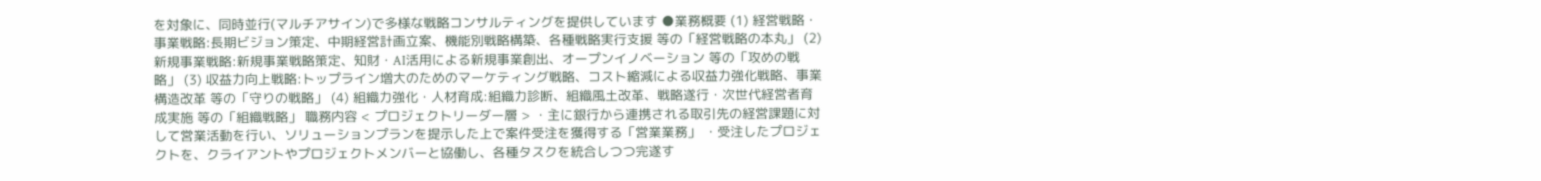を対象に、同時並行(マルチアサイン)で多様な戦略コンサルティングを提供しています ●業務概要 (1) 経営戦略・事業戦略:長期ビジョン策定、中期経営計画立案、機能別戦略構築、各種戦略実行支援 等の「経営戦略の本丸」 (2) 新規事業戦略:新規事業戦略策定、知財・AI活用による新規事業創出、オープンイノベーション 等の「攻めの戦略」 (3) 収益力向上戦略:トップライン増大のためのマーケティング戦略、コスト縮減による収益力強化戦略、事業構造改革 等の「守りの戦略」 (4) 組織力強化・人材育成:組織力診断、組織風土改革、戦略遂行・次世代経営者育成実施 等の「組織戦略」 職務内容 < プロジェクトリーダー層 > ・主に銀行から連携される取引先の経営課題に対して営業活動を行い、ソリューションプランを提示した上で案件受注を獲得する「営業業務」 ・受注したプロジェクトを、クライアントやプロジェクトメンバーと協働し、各種タスクを統合しつつ完遂す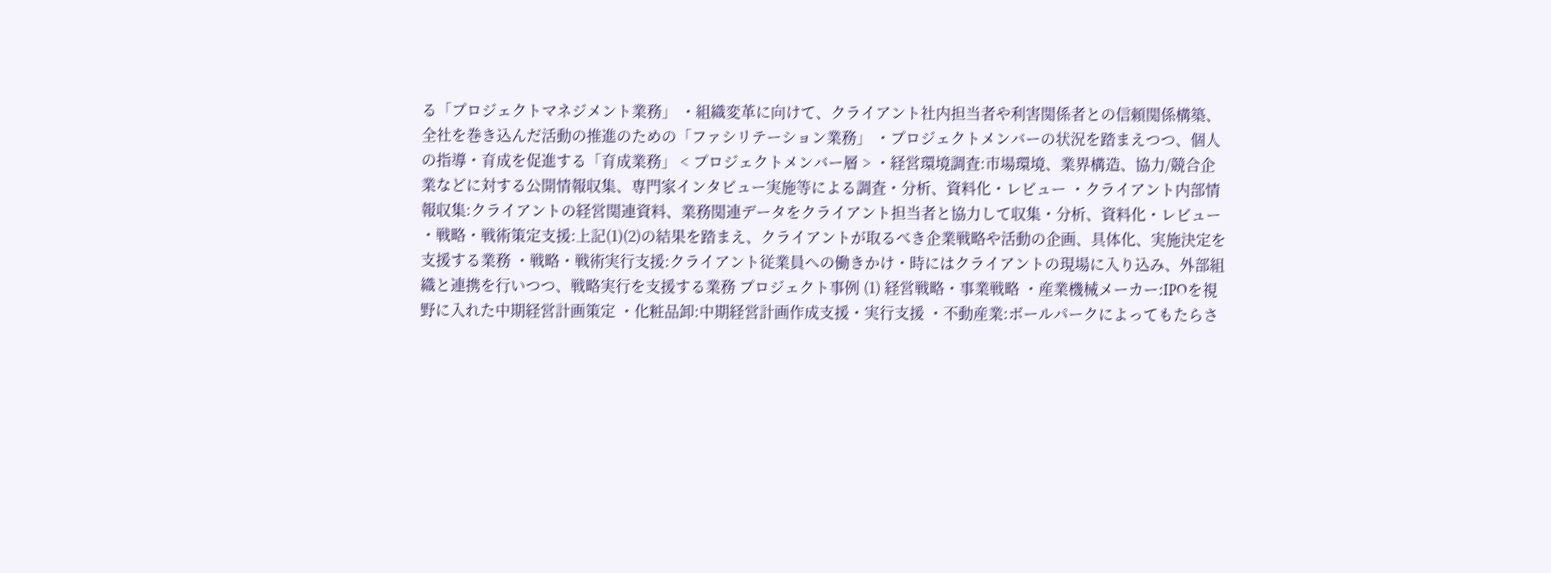る「プロジェクトマネジメント業務」 ・組織変革に向けて、クライアント社内担当者や利害関係者との信頼関係構築、全社を巻き込んだ活動の推進のための「ファシリテーション業務」 ・プロジェクトメンバーの状況を踏まえつつ、個人の指導・育成を促進する「育成業務」 < プロジェクトメンバー層 > ・経営環境調査:市場環境、業界構造、協力/競合企業などに対する公開情報収集、専門家インタビュー実施等による調査・分析、資料化・レビュー ・クライアント内部情報収集:クライアントの経営関連資料、業務関連データをクライアント担当者と協力して収集・分析、資料化・レビュー ・戦略・戦術策定支援:上記(1)(2)の結果を踏まえ、クライアントが取るべき企業戦略や活動の企画、具体化、実施決定を支援する業務 ・戦略・戦術実行支援:クライアント従業員への働きかけ・時にはクライアントの現場に入り込み、外部組織と連携を行いつつ、戦略実行を支援する業務 プロジェクト事例 (1) 経営戦略・事業戦略 ・産業機械メーカー:IPOを視野に入れた中期経営計画策定 ・化粧品卸:中期経営計画作成支援・実行支援 ・不動産業:ボールパークによってもたらさ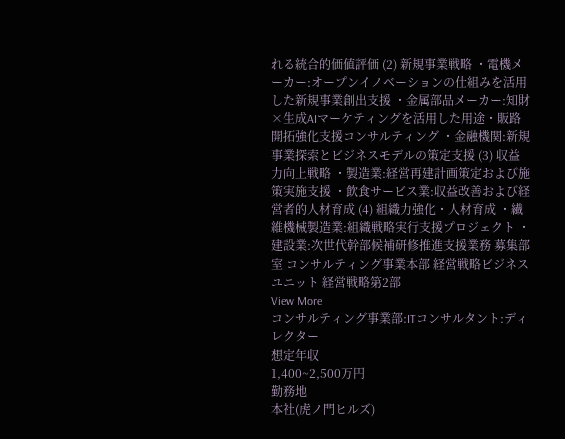れる統合的価値評価 (2) 新規事業戦略 ・電機メーカー:オープンイノベーションの仕組みを活用した新規事業創出支援 ・金属部品メーカー:知財×生成AIマーケティングを活用した用途・販路開拓強化支援コンサルティング ・金融機関:新規事業探索とビジネスモデルの策定支援 (3) 収益力向上戦略 ・製造業:経営再建計画策定および施策実施支援 ・飲食サービス業:収益改善および経営者的人材育成 (4) 組織力強化・人材育成 ・繊維機械製造業:組織戦略実行支援プロジェクト ・建設業:次世代幹部候補研修推進支援業務 募集部室 コンサルティング事業本部 経営戦略ビジネスユニット 経営戦略第2部
View More
コンサルティング事業部:ITコンサルタント:ディレクター
想定年収
1,400~2,500万円
勤務地
本社(虎ノ門ヒルズ)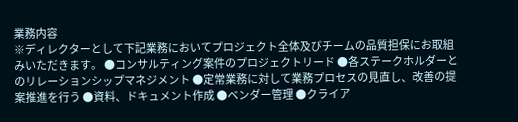業務内容
※ディレクターとして下記業務においてプロジェクト全体及びチームの品質担保にお取組みいただきます。 ●コンサルティング案件のプロジェクトリード ●各ステークホルダーとのリレーションシップマネジメント ●定常業務に対して業務プロセスの見直し、改善の提案推進を行う ●資料、ドキュメント作成 ●ベンダー管理 ●クライア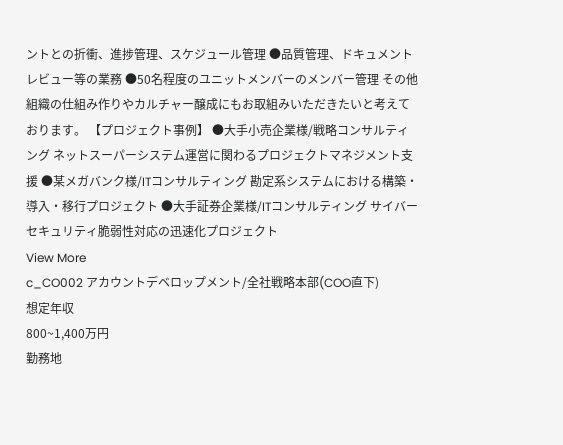ントとの折衝、進捗管理、スケジュール管理 ●品質管理、ドキュメントレビュー等の業務 ●50名程度のユニットメンバーのメンバー管理 その他組織の仕組み作りやカルチャー醸成にもお取組みいただきたいと考えております。 【プロジェクト事例】 ●大手小売企業様/戦略コンサルティング ネットスーパーシステム運営に関わるプロジェクトマネジメント支援 ●某メガバンク様/ITコンサルティング 勘定系システムにおける構築・導入・移行プロジェクト ●大手証券企業様/ITコンサルティング サイバーセキュリティ脆弱性対応の迅速化プロジェクト
View More
c_CO002 アカウントデベロップメント/全社戦略本部(COO直下)
想定年収
800~1,400万円
勤務地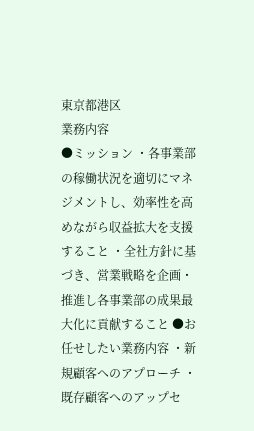東京都港区
業務内容
●ミッション ・各事業部の稼働状況を適切にマネジメントし、効率性を高めながら収益拡大を支援すること ・全社方針に基づき、営業戦略を企画・推進し各事業部の成果最大化に貢献すること ●お任せしたい業務内容 ・新規顧客へのアプローチ ・既存顧客へのアップセ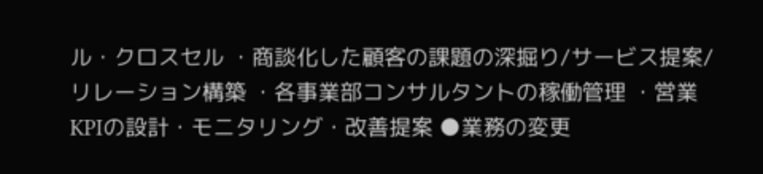ル・クロスセル ・商談化した顧客の課題の深掘り/サービス提案/リレーション構築 ・各事業部コンサルタントの稼働管理 ・営業KPIの設計・モニタリング・改善提案 ●業務の変更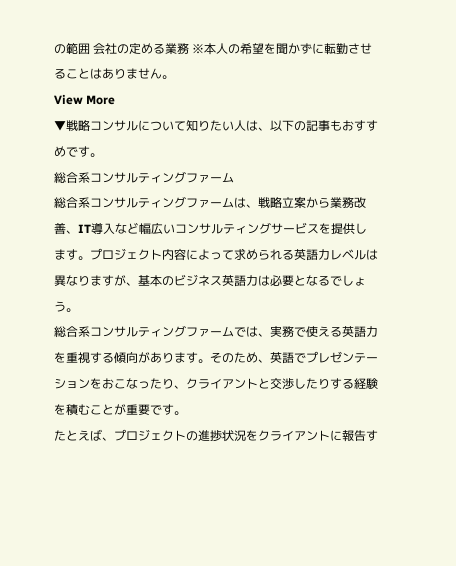の範囲 会社の定める業務 ※本人の希望を聞かずに転勤させることはありません。
View More
▼戦略コンサルについて知りたい人は、以下の記事もおすすめです。
総合系コンサルティングファーム
総合系コンサルティングファームは、戦略立案から業務改善、IT導入など幅広いコンサルティングサービスを提供します。プロジェクト内容によって求められる英語力レベルは異なりますが、基本のビジネス英語力は必要となるでしょう。
総合系コンサルティングファームでは、実務で使える英語力を重視する傾向があります。そのため、英語でプレゼンテーションをおこなったり、クライアントと交渉したりする経験を積むことが重要です。
たとえば、プロジェクトの進捗状況をクライアントに報告す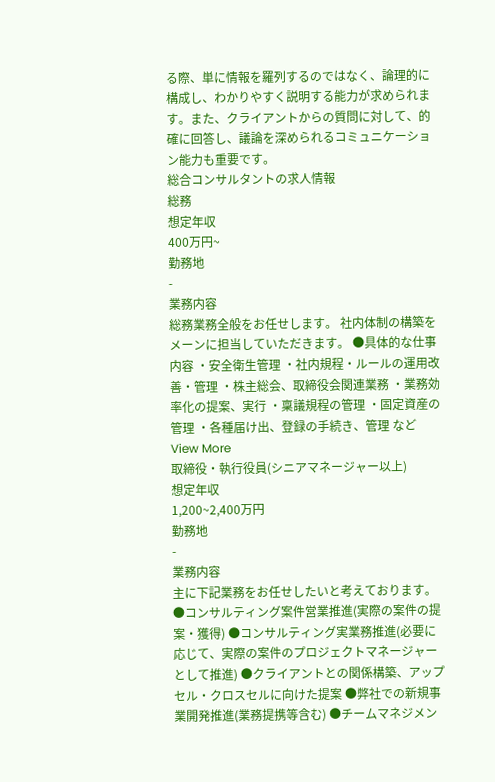る際、単に情報を羅列するのではなく、論理的に構成し、わかりやすく説明する能力が求められます。また、クライアントからの質問に対して、的確に回答し、議論を深められるコミュニケーション能力も重要です。
総合コンサルタントの求人情報
総務
想定年収
400万円~
勤務地
-
業務内容
総務業務全般をお任せします。 社内体制の構築をメーンに担当していただきます。 ●具体的な仕事内容 ・安全衛生管理 ・社内規程・ルールの運用改善・管理 ・株主総会、取締役会関連業務 ・業務効率化の提案、実行 ・稟議規程の管理 ・固定資産の管理 ・各種届け出、登録の手続き、管理 など
View More
取締役・執行役員(シニアマネージャー以上)
想定年収
1,200~2,400万円
勤務地
-
業務内容
主に下記業務をお任せしたいと考えております。 ●コンサルティング案件営業推進(実際の案件の提案・獲得) ●コンサルティング実業務推進(必要に応じて、実際の案件のプロジェクトマネージャーとして推進) ●クライアントとの関係構築、アップセル・クロスセルに向けた提案 ●弊社での新規事業開発推進(業務提携等含む) ●チームマネジメン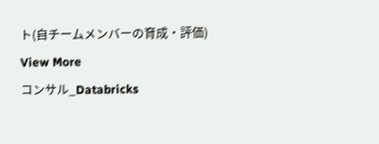ト(⾃チームメンバーの育成・評価)
View More
コンサル_Databricks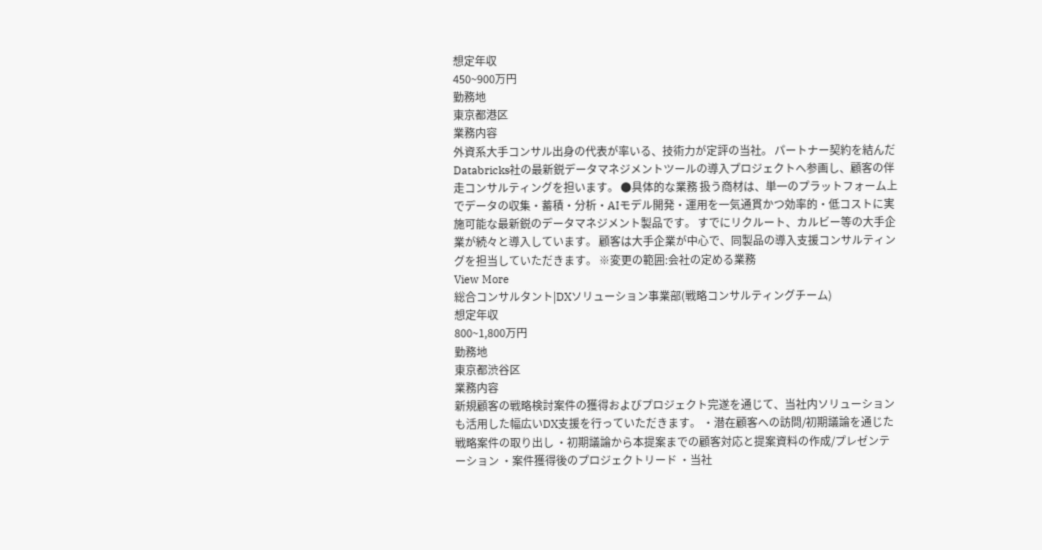想定年収
450~900万円
勤務地
東京都港区
業務内容
外資系大手コンサル出身の代表が率いる、技術力が定評の当社。 パートナー契約を結んだDatabricks社の最新鋭データマネジメントツールの導入プロジェクトへ参画し、顧客の伴走コンサルティングを担います。 ●具体的な業務 扱う商材は、単一のプラットフォーム上でデータの収集・蓄積・分析・AIモデル開発・運用を一気通貫かつ効率的・低コストに実施可能な最新鋭のデータマネジメント製品です。 すでにリクルート、カルビー等の大手企業が続々と導入しています。 顧客は大手企業が中心で、同製品の導入支援コンサルティングを担当していただきます。 ※変更の範囲:会社の定める業務
View More
総合コンサルタント|DXソリューション事業部(戦略コンサルティングチーム)
想定年収
800~1,800万円
勤務地
東京都渋谷区
業務内容
新規顧客の戦略検討案件の獲得およびプロジェクト完遂を通じて、当社内ソリューションも活用した幅広いDX支援を行っていただきます。 ・潜在顧客への訪問/初期議論を通じた戦略案件の取り出し ・初期議論から本提案までの顧客対応と提案資料の作成/プレゼンテーション ・案件獲得後のプロジェクトリード ・当社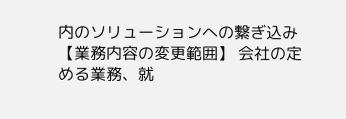内のソリューションへの繋ぎ込み 【業務内容の変更範囲】 会社の定める業務、就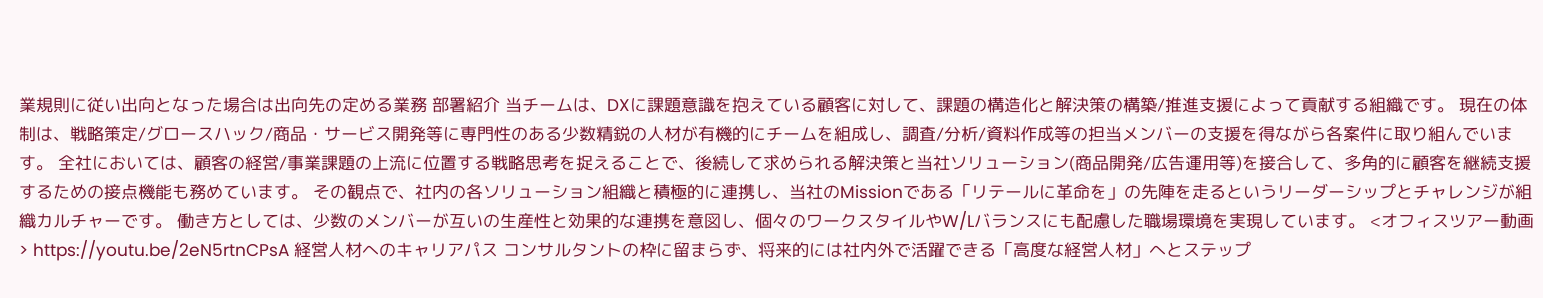業規則に従い出向となった場合は出向先の定める業務 部署紹介 当チームは、DXに課題意識を抱えている顧客に対して、課題の構造化と解決策の構築/推進支援によって貢献する組織です。 現在の体制は、戦略策定/グロースハック/商品・サービス開発等に専門性のある少数精鋭の人材が有機的にチームを組成し、調査/分析/資料作成等の担当メンバーの支援を得ながら各案件に取り組んでいます。 全社においては、顧客の経営/事業課題の上流に位置する戦略思考を捉えることで、後続して求められる解決策と当社ソリューション(商品開発/広告運用等)を接合して、多角的に顧客を継続支援するための接点機能も務めています。 その観点で、社内の各ソリューション組織と積極的に連携し、当社のMissionである「リテールに革命を」の先陣を走るというリーダーシップとチャレンジが組織カルチャーです。 働き方としては、少数のメンバーが互いの生産性と効果的な連携を意図し、個々のワークスタイルやW/Lバランスにも配慮した職場環境を実現しています。 <オフィスツアー動画> https://youtu.be/2eN5rtnCPsA 経営人材へのキャリアパス コンサルタントの枠に留まらず、将来的には社内外で活躍できる「高度な経営人材」へとステップ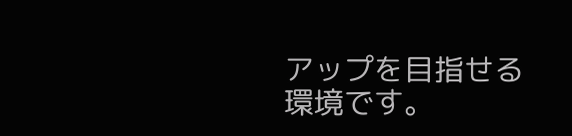アップを目指せる環境です。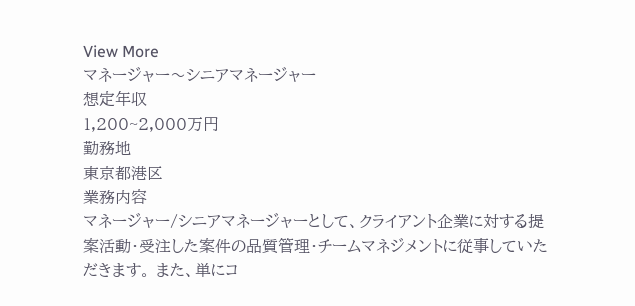View More
マネージャー〜シニアマネージャー
想定年収
1,200~2,000万円
勤務地
東京都港区
業務内容
マネージャー/シニアマネージャーとして、クライアント企業に対する提案活動・受注した案件の品質管理・チームマネジメントに従事していただきます。 また、単にコ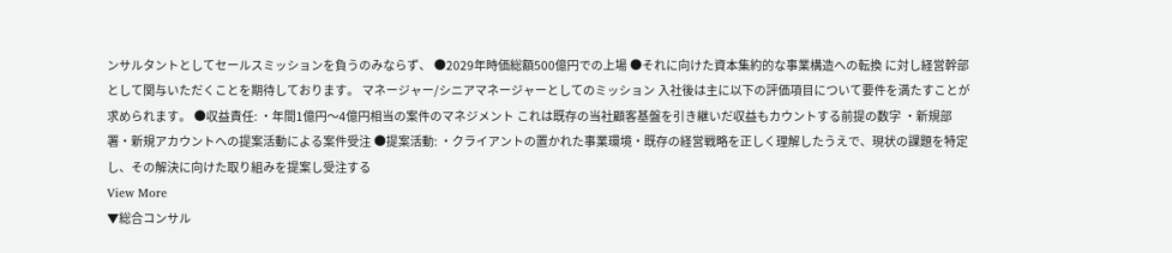ンサルタントとしてセールスミッションを負うのみならず、 ●2029年時価総額500億円での上場 ●それに向けた資本集約的な事業構造への転換 に対し経営幹部として関与いただくことを期待しております。 マネージャー/シニアマネージャーとしてのミッション 入社後は主に以下の評価項目について要件を満たすことが求められます。 ●収益責任: ・年間1億円〜4億円相当の案件のマネジメント これは既存の当社顧客基盤を引き継いだ収益もカウントする前提の数字 ・新規部署・新規アカウントへの提案活動による案件受注 ●提案活動: ・クライアントの置かれた事業環境・既存の経営戦略を正しく理解したうえで、現状の課題を特定し、その解決に向けた取り組みを提案し受注する
View More
▼総合コンサル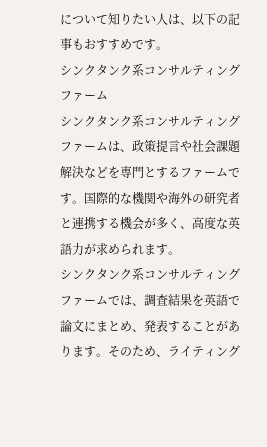について知りたい人は、以下の記事もおすすめです。
シンクタンク系コンサルティングファーム
シンクタンク系コンサルティングファームは、政策提言や社会課題解決などを専門とするファームです。国際的な機関や海外の研究者と連携する機会が多く、高度な英語力が求められます。
シンクタンク系コンサルティングファームでは、調査結果を英語で論文にまとめ、発表することがあります。そのため、ライティング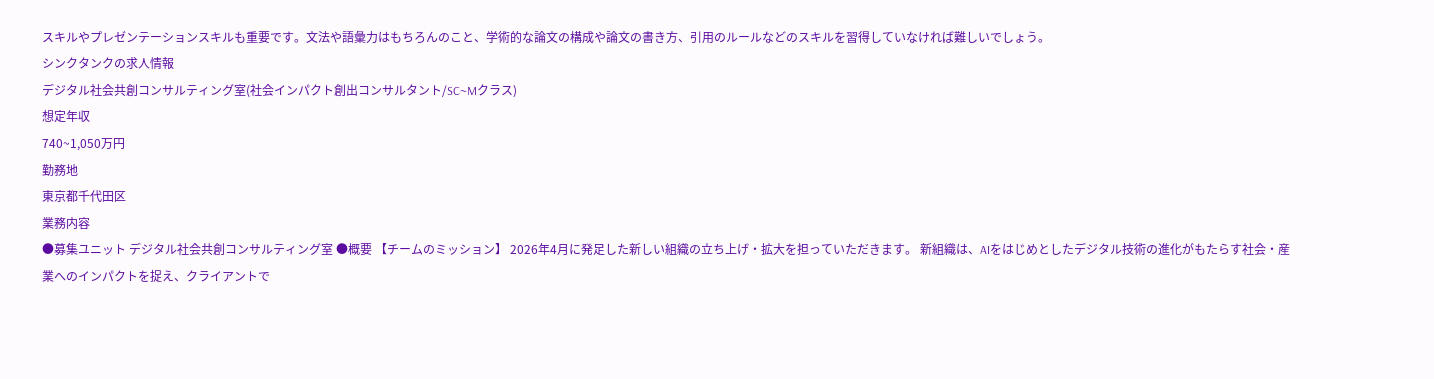スキルやプレゼンテーションスキルも重要です。文法や語彙力はもちろんのこと、学術的な論文の構成や論文の書き方、引用のルールなどのスキルを習得していなければ難しいでしょう。
シンクタンクの求人情報
デジタル社会共創コンサルティング室(社会インパクト創出コンサルタント/SC~Mクラス)
想定年収
740~1,050万円
勤務地
東京都千代田区
業務内容
●募集ユニット デジタル社会共創コンサルティング室 ●概要 【チームのミッション】 2026年4月に発足した新しい組織の立ち上げ・拡大を担っていただきます。 新組織は、AIをはじめとしたデジタル技術の進化がもたらす社会・産業へのインパクトを捉え、クライアントで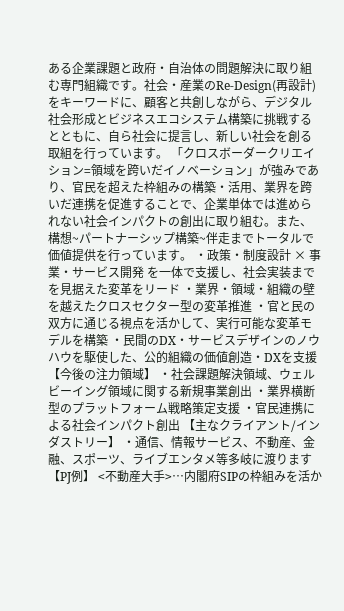ある企業課題と政府・自治体の問題解決に取り組む専門組織です。社会・産業のRe-Design(再設計)をキーワードに、顧客と共創しながら、デジタル社会形成とビジネスエコシステム構築に挑戦するとともに、自ら社会に提言し、新しい社会を創る取組を行っています。 「クロスボーダークリエイション=領域を跨いだイノベーション」が強みであり、官民を超えた枠組みの構築・活用、業界を跨いだ連携を促進することで、企業単体では進められない社会インパクトの創出に取り組む。また、構想~パートナーシップ構築~伴走までトータルで価値提供を行っています。 ・政策・制度設計 × 事業・サービス開発 を一体で支援し、社会実装までを見据えた変革をリード ・業界・領域・組織の壁を越えたクロスセクター型の変革推進 ・官と民の双方に通じる視点を活かして、実行可能な変革モデルを構築 ・民間のDX・サービスデザインのノウハウを駆使した、公的組織の価値創造・DXを支援 【今後の注力領域】 ・社会課題解決領域、ウェルビーイング領域に関する新規事業創出 ・業界横断型のプラットフォーム戦略策定支援 ・官民連携による社会インパクト創出 【主なクライアント/インダストリー】 ・通信、情報サービス、不動産、金融、スポーツ、ライブエンタメ等多岐に渡ります 【PJ例】 <不動産大手>…内閣府SIPの枠組みを活か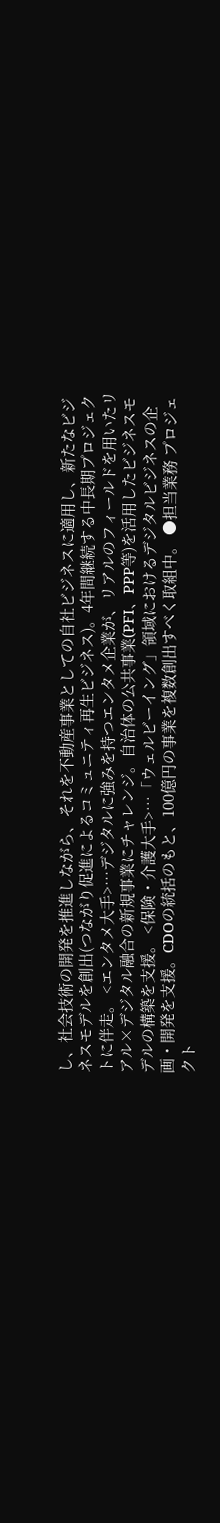し、社会技術の開発を推進しながら、それを不動産事業としての自社ビジネスに適用し、新たなビジネスモデルを創出(つながり促進によるコミュニティ再生ビジネス)。4年間継続する中長期プロジェクトに伴走。 <エンタメ大手>…デジタルに強みを持つエンタメ企業が、リアルのフィールドを用いたリアル×デジタル融合の新規事業にチャレンジ。自治体の公共事業(PFI、PPP等)を活用したビジネスモデルの構築を支援。 <保険・介護大手>…「ウェルビーイング」領域におけるデジタルビジネスの企画・開発を支援。CDOの統括のもと、100億円の事業を複数創出すべく取組中。 ●担当業務 プロジェクト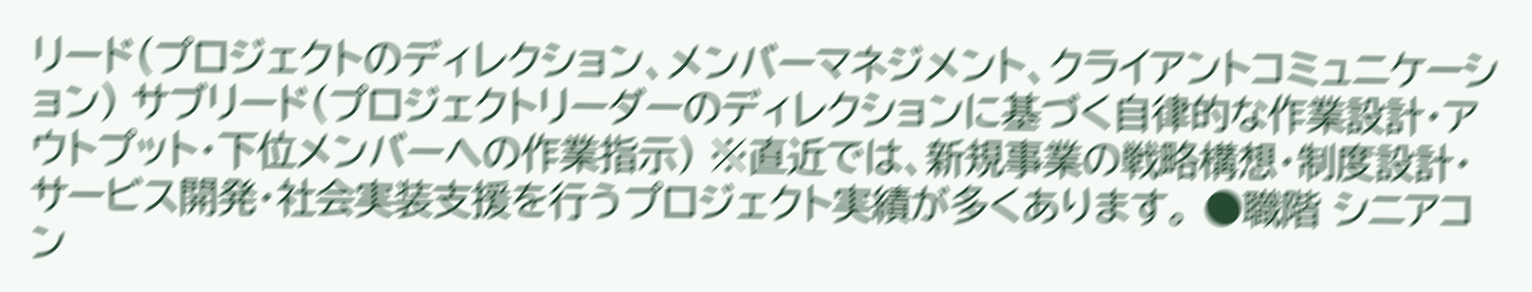リード(プロジェクトのディレクション、メンバーマネジメント、クライアントコミュニケーション) サブリード(プロジェクトリーダーのディレクションに基づく自律的な作業設計・アウトプット・下位メンバーへの作業指示) ※直近では、新規事業の戦略構想・制度設計・サービス開発・社会実装支援を行うプロジェクト実績が多くあります。 ●職階 シニアコン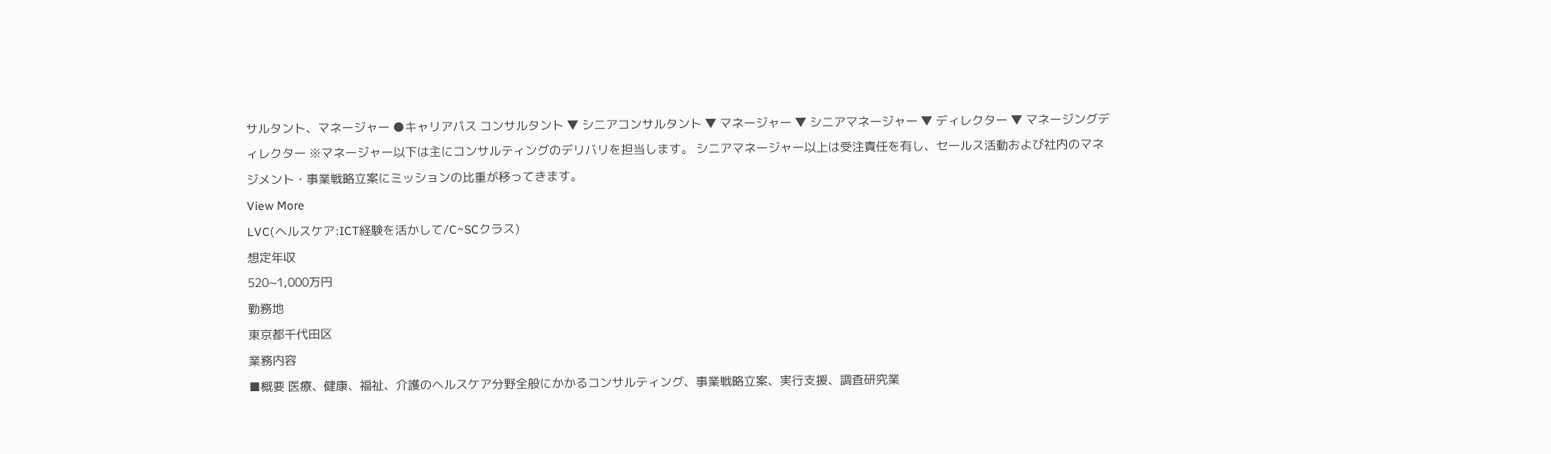サルタント、マネージャー ●キャリアパス コンサルタント ▼ シニアコンサルタント ▼ マネージャー ▼ シニアマネージャー ▼ ディレクター ▼ マネージングディレクター ※マネージャー以下は主にコンサルティングのデリバリを担当します。 シニアマネージャー以上は受注責任を有し、セールス活動および社内のマネジメント・事業戦略立案にミッションの比重が移ってきます。
View More
LVC(ヘルスケア:ICT経験を活かして/C~SCクラス)
想定年収
520~1,000万円
勤務地
東京都千代田区
業務内容
■概要 医療、健康、福祉、介護のヘルスケア分野全般にかかるコンサルティング、事業戦略立案、実行支援、調査研究業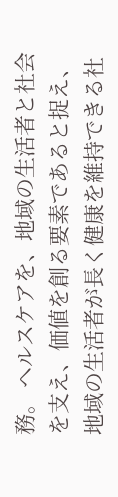務。 ヘルスケアを、地域の生活者と社会を支え、価値を創る要素であると捉え、 地域の生活者が長く健康を維持できる社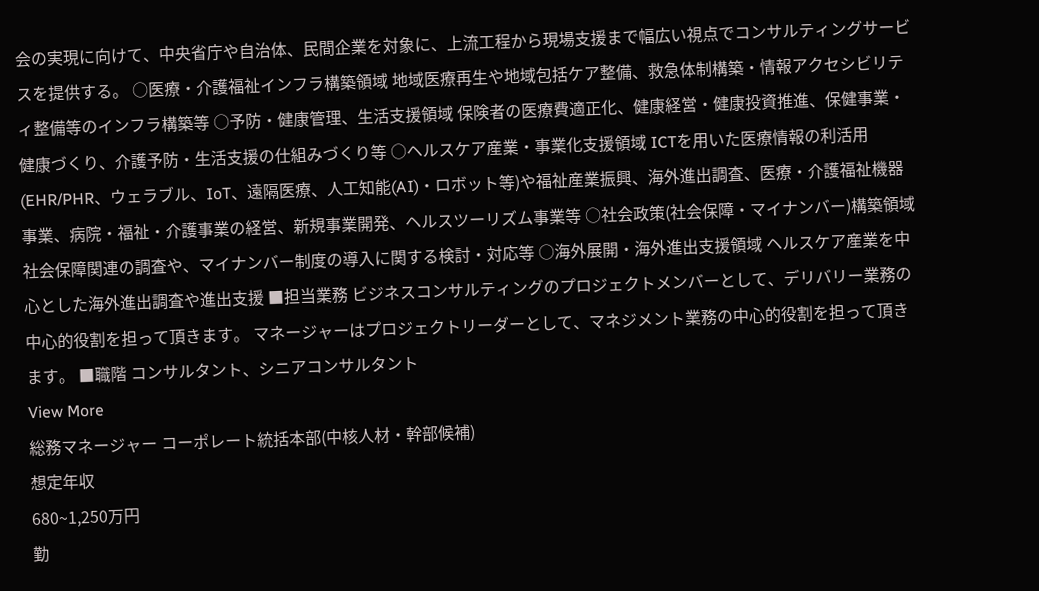会の実現に向けて、中央省庁や自治体、民間企業を対象に、上流工程から現場支援まで幅広い視点でコンサルティングサービスを提供する。 ○医療・介護福祉インフラ構築領域 地域医療再生や地域包括ケア整備、救急体制構築・情報アクセシビリティ整備等のインフラ構築等 ○予防・健康管理、生活支援領域 保険者の医療費適正化、健康経営・健康投資推進、保健事業・健康づくり、介護予防・生活支援の仕組みづくり等 ○ヘルスケア産業・事業化支援領域 ICTを用いた医療情報の利活用(EHR/PHR、ウェラブル、IoT、遠隔医療、人工知能(AI)・ロボット等)や福祉産業振興、海外進出調査、医療・介護福祉機器事業、病院・福祉・介護事業の経営、新規事業開発、ヘルスツーリズム事業等 ○社会政策(社会保障・マイナンバー)構築領域 社会保障関連の調査や、マイナンバー制度の導入に関する検討・対応等 ○海外展開・海外進出支援領域 ヘルスケア産業を中心とした海外進出調査や進出支援 ■担当業務 ビジネスコンサルティングのプロジェクトメンバーとして、デリバリー業務の中心的役割を担って頂きます。 マネージャーはプロジェクトリーダーとして、マネジメント業務の中心的役割を担って頂きます。 ■職階 コンサルタント、シニアコンサルタント
View More
総務マネージャー コーポレート統括本部(中核人材・幹部候補)
想定年収
680~1,250万円
勤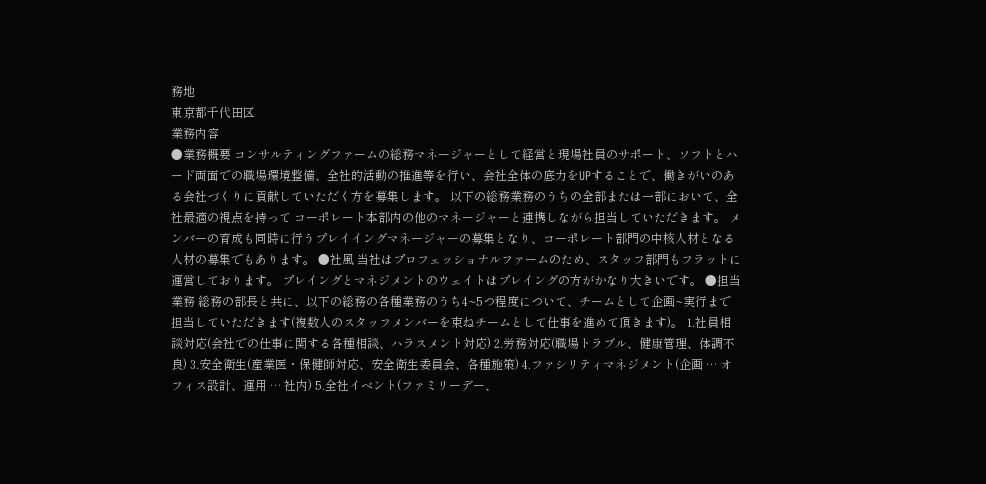務地
東京都千代田区
業務内容
●業務概要 コンサルティングファームの総務マネージャーとして経営と現場社員のサポート、ソフトとハード両面での職場環境整備、全社的活動の推進等を行い、会社全体の底力をUPすることで、働きがいのある会社づくりに貢献していただく方を募集します。 以下の総務業務のうちの全部または一部において、全社最適の視点を持って コーポレート本部内の他のマネージャーと連携しながら担当していただきます。 メンバーの育成も同時に行うプレイイングマネージャーの募集となり、コーポレート部門の中核人材となる人材の募集でもあります。 ●社風 当社はプロフェッショナルファームのため、スタッフ部門もフラットに運営しております。 プレイングとマネジメントのウェイトはプレイングの方がかなり大きいです。 ●担当業務 総務の部長と共に、以下の総務の各種業務のうち4~5つ程度について、チームとして企画~実行まで担当していただきます(複数人のスタッフメンバーを束ねチームとして仕事を進めて頂きます)。 1.社員相談対応(会社での仕事に関する各種相談、ハラスメント対応) 2.労務対応(職場トラブル、健康管理、体調不良) 3.安全衛生(産業医・保健師対応、安全衛生委員会、各種施策) 4.ファシリティマネジメント(企画 … オフィス設計、運用 … 社内) 5.全社イベント(ファミリーデー、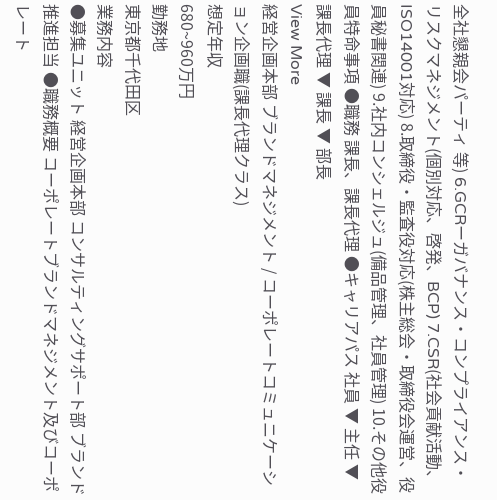全社懇親会パーティ 等) 6.GCRーガバナンス・コンプライアンス・リスクマネジメント(個別対応、啓発、BCP) 7.CSR(社会貢献活動、ISO14001対応) 8.取締役・監査役対応(株主総会・取締役会運営、役員秘書関連) 9.社内コンシェルジュ(備品管理、社員管理) 10.その他役員特命事項 ●職務 課長、課長代理 ●キャリアパス 社員 ▼ 主任 ▼ 課長代理 ▼ 課長 ▼ 部長
View More
経営企画本部 ブランドマネジメント / コーポレートコミュニケーション企画職(課長代理クラス)
想定年収
680~960万円
勤務地
東京都千代田区
業務内容
●募集ユニット 経営企画本部 コンサルティングサポート部 ブランド推進担当 ●職務概要 コーポレートブランドマネジメント及びコーポレート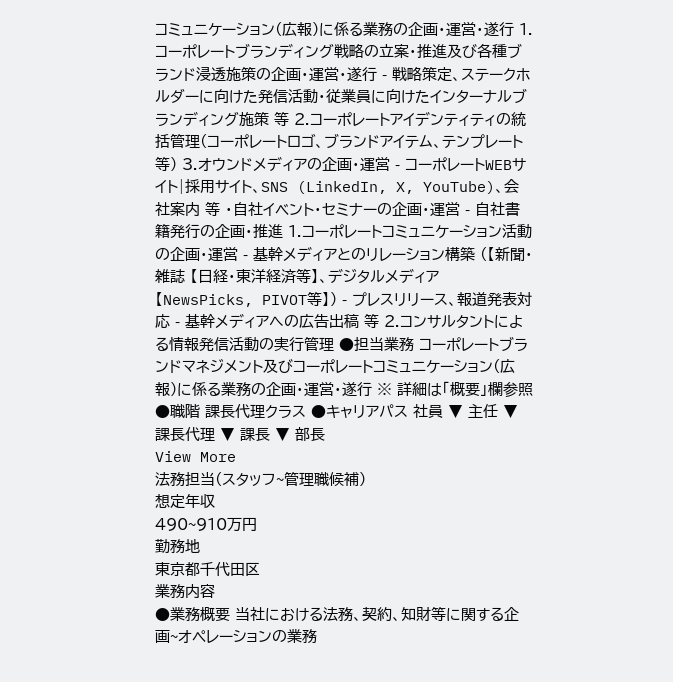コミュニケーション(広報)に係る業務の企画・運営・遂行 1.コーポレートブランディング戦略の立案・推進及び各種ブランド浸透施策の企画・運営・遂行 - 戦略策定、ステークホルダーに向けた発信活動・従業員に向けたインターナルブランディング施策 等 2.コーポレートアイデンティティの統括管理(コーポレートロゴ、ブランドアイテム、テンプレート等) 3.オウンドメディアの企画・運営 - コーポレートWEBサイト|採用サイト、SNS (LinkedIn, X, YouTube)、会社案内 等 ・自社イベント・セミナーの企画・運営 - 自社書籍発行の企画・推進 1.コーポレートコミュニケーション活動の企画・運営 - 基幹メディアとのリレーション構築 (【新聞・雑誌 【日経・東洋経済等】、デジタルメディア 【NewsPicks, PIVOT等】) - プレスリリース、報道発表対応 - 基幹メディアへの広告出稿 等 2.コンサルタントによる情報発信活動の実行管理 ●担当業務 コーポレートブランドマネジメント及びコーポレートコミュニケーション(広報)に係る業務の企画・運営・遂行 ※ 詳細は「概要」欄参照 ●職階 課長代理クラス ●キャリアパス 社員 ▼ 主任 ▼ 課長代理 ▼ 課長 ▼ 部長
View More
法務担当(スタッフ~管理職候補)
想定年収
490~910万円
勤務地
東京都千代田区
業務内容
●業務概要 当社における法務、契約、知財等に関する企画~オペレーションの業務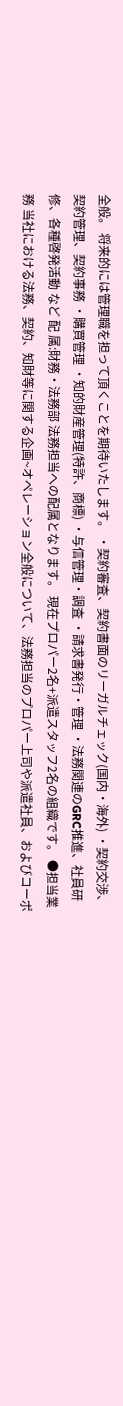全般。 将来的には管理職を担って頂くことを期待いたします。 ・契約審査、契約書面のリーガルチェック(国内・海外) ・契約交渉、契約管理、契約事務 ・購買管理 ・知的財産管理(特許、商標) ・与信管理・調査 ・請求書発行・管理 ・法務関連のGRC推進、社員研修、各種啓発活動 など 配 属:財務・法務部 法務担当への配属となります。 現在プロパー2名+派遣スタッフ2名の組織です。 ●担当業務 当社における法務、契約、知財等に関する企画~オペレーション全般について、法務担当のプロパー上司や派遣社員、およびコーポ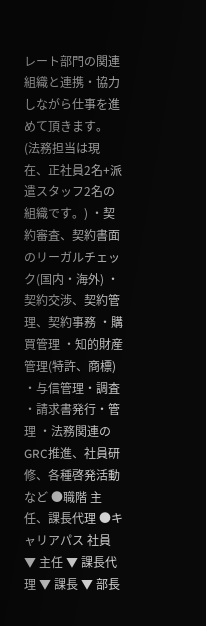レート部門の関連組織と連携・協力しながら仕事を進めて頂きます。 (法務担当は現在、正社員2名+派遣スタッフ2名の組織です。) ・契約審査、契約書面のリーガルチェック(国内・海外) ・契約交渉、契約管理、契約事務 ・購買管理 ・知的財産管理(特許、商標) ・与信管理・調査 ・請求書発行・管理 ・法務関連のGRC推進、社員研修、各種啓発活動 など ●職階 主任、課長代理 ●キャリアパス 社員 ▼ 主任 ▼ 課長代理 ▼ 課長 ▼ 部長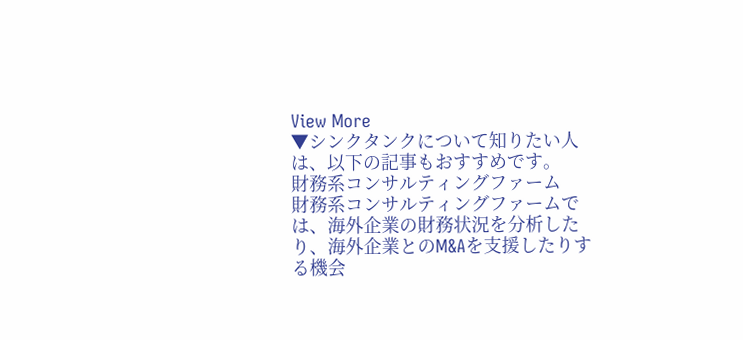View More
▼シンクタンクについて知りたい人は、以下の記事もおすすめです。
財務系コンサルティングファーム
財務系コンサルティングファームでは、海外企業の財務状況を分析したり、海外企業とのM&Aを支援したりする機会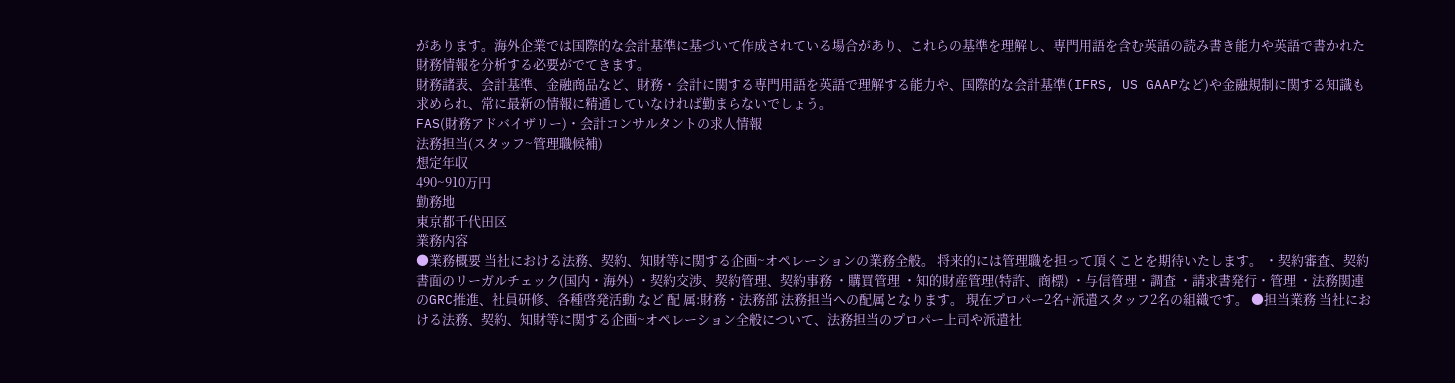があります。海外企業では国際的な会計基準に基づいて作成されている場合があり、これらの基準を理解し、専門用語を含む英語の読み書き能力や英語で書かれた財務情報を分析する必要がでてきます。
財務諸表、会計基準、金融商品など、財務・会計に関する専門用語を英語で理解する能力や、国際的な会計基準(IFRS, US GAAPなど)や金融規制に関する知識も求められ、常に最新の情報に精通していなければ勤まらないでしょう。
FAS(財務アドバイザリー)・会計コンサルタントの求人情報
法務担当(スタッフ~管理職候補)
想定年収
490~910万円
勤務地
東京都千代田区
業務内容
●業務概要 当社における法務、契約、知財等に関する企画~オペレーションの業務全般。 将来的には管理職を担って頂くことを期待いたします。 ・契約審査、契約書面のリーガルチェック(国内・海外) ・契約交渉、契約管理、契約事務 ・購買管理 ・知的財産管理(特許、商標) ・与信管理・調査 ・請求書発行・管理 ・法務関連のGRC推進、社員研修、各種啓発活動 など 配 属:財務・法務部 法務担当への配属となります。 現在プロパー2名+派遣スタッフ2名の組織です。 ●担当業務 当社における法務、契約、知財等に関する企画~オペレーション全般について、法務担当のプロパー上司や派遣社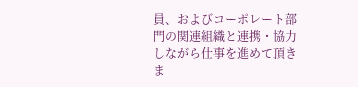員、およびコーポレート部門の関連組織と連携・協力しながら仕事を進めて頂きま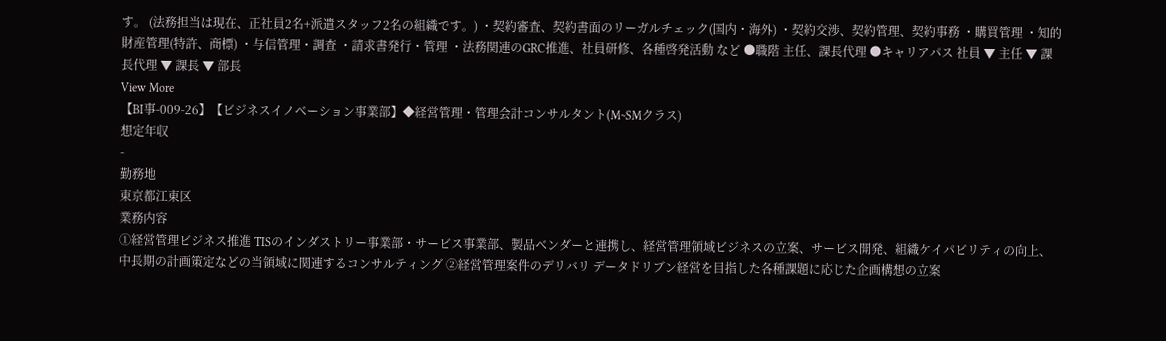す。 (法務担当は現在、正社員2名+派遣スタッフ2名の組織です。) ・契約審査、契約書面のリーガルチェック(国内・海外) ・契約交渉、契約管理、契約事務 ・購買管理 ・知的財産管理(特許、商標) ・与信管理・調査 ・請求書発行・管理 ・法務関連のGRC推進、社員研修、各種啓発活動 など ●職階 主任、課長代理 ●キャリアパス 社員 ▼ 主任 ▼ 課長代理 ▼ 課長 ▼ 部長
View More
【BI事-009-26】【ビジネスイノベーション事業部】◆経営管理・管理会計コンサルタント(M~SMクラス)
想定年収
-
勤務地
東京都江東区
業務内容
①経営管理ビジネス推進 TISのインダストリー事業部・サービス事業部、製品ベンダーと連携し、経営管理領域ビジネスの立案、サービス開発、組織ケイパビリティの向上、中長期の計画策定などの当領域に関連するコンサルティング ②経営管理案件のデリバリ データドリブン経営を目指した各種課題に応じた企画構想の立案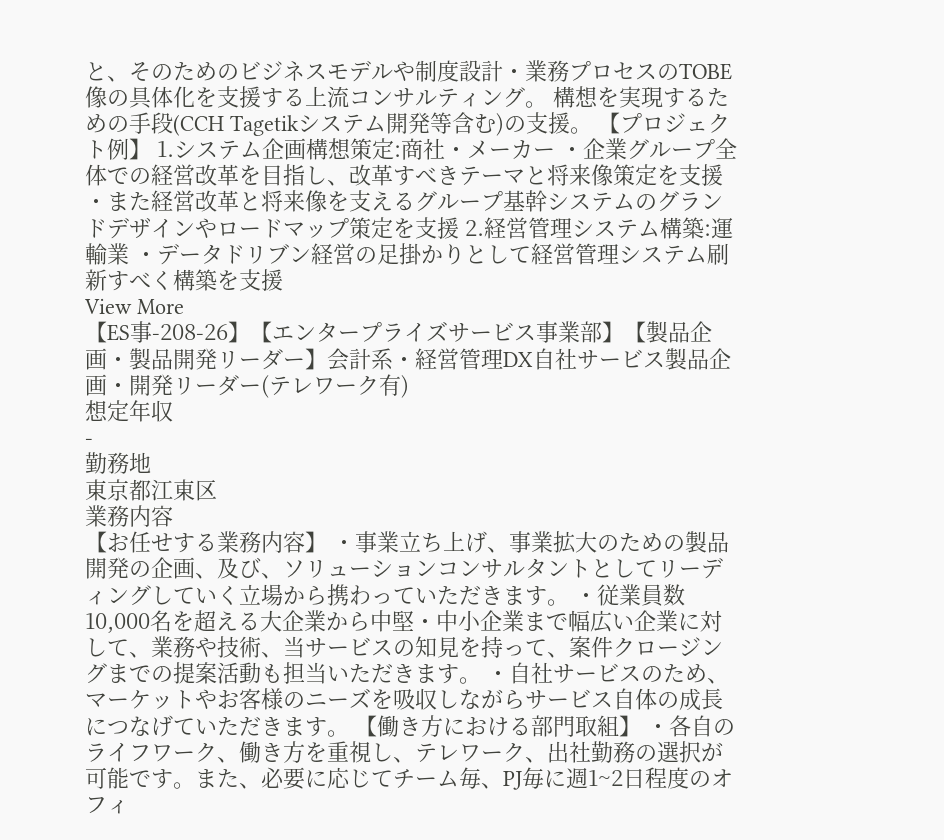と、そのためのビジネスモデルや制度設計・業務プロセスのTOBE像の具体化を支援する上流コンサルティング。 構想を実現するための手段(CCH Tagetikシステム開発等含む)の支援。 【プロジェクト例】 1.システム企画構想策定:商社・メーカー ・企業グループ全体での経営改革を目指し、改革すべきテーマと将来像策定を支援 ・また経営改革と将来像を支えるグループ基幹システムのグランドデザインやロードマップ策定を支援 2.経営管理システム構築:運輸業 ・データドリブン経営の足掛かりとして経営管理システム刷新すべく構築を支援
View More
【ES事-208-26】【エンタープライズサービス事業部】【製品企画・製品開発リーダー】会計系・経営管理DX自社サービス製品企画・開発リーダー(テレワーク有)
想定年収
-
勤務地
東京都江東区
業務内容
【お任せする業務内容】 ・事業立ち上げ、事業拡大のための製品開発の企画、及び、ソリューションコンサルタントとしてリーディングしていく立場から携わっていただきます。 ・従業員数10,000名を超える大企業から中堅・中小企業まで幅広い企業に対して、業務や技術、当サービスの知見を持って、案件クロージングまでの提案活動も担当いただきます。 ・自社サービスのため、マーケットやお客様のニーズを吸収しながらサービス自体の成長につなげていただきます。 【働き方における部門取組】 ・各自のライフワーク、働き方を重視し、テレワーク、出社勤務の選択が可能です。また、必要に応じてチーム毎、PJ毎に週1~2日程度のオフィ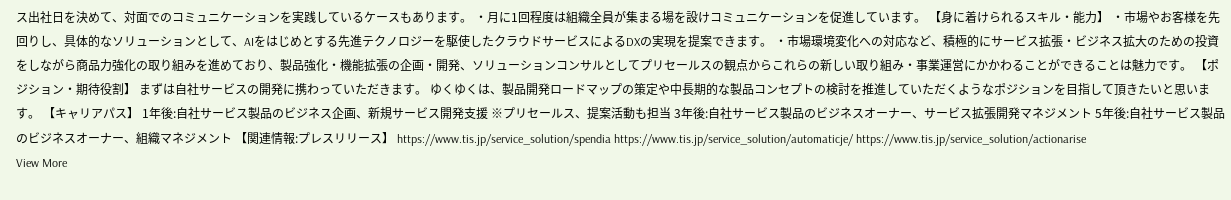ス出社日を決めて、対面でのコミュニケーションを実践しているケースもあります。 ・月に1回程度は組織全員が集まる場を設けコミュニケーションを促進しています。 【身に着けられるスキル・能力】 ・市場やお客様を先回りし、具体的なソリューションとして、AIをはじめとする先進テクノロジーを駆使したクラウドサービスによるDXの実現を提案できます。 ・市場環境変化への対応など、積極的にサービス拡張・ビジネス拡大のための投資をしながら商品力強化の取り組みを進めており、製品強化・機能拡張の企画・開発、ソリューションコンサルとしてプリセールスの観点からこれらの新しい取り組み・事業運営にかかわることができることは魅力です。 【ポジション・期待役割】 まずは自社サービスの開発に携わっていただきます。 ゆくゆくは、製品開発ロードマップの策定や中長期的な製品コンセプトの検討を推進していただくようなポジションを目指して頂きたいと思います。 【キャリアパス】 1年後:自社サービス製品のビジネス企画、新規サービス開発支援 ※プリセールス、提案活動も担当 3年後:自社サービス製品のビジネスオーナー、サービス拡張開発マネジメント 5年後:自社サービス製品のビジネスオーナー、組織マネジメント 【関連情報:プレスリリース】 https://www.tis.jp/service_solution/spendia https://www.tis.jp/service_solution/automaticje/ https://www.tis.jp/service_solution/actionarise
View More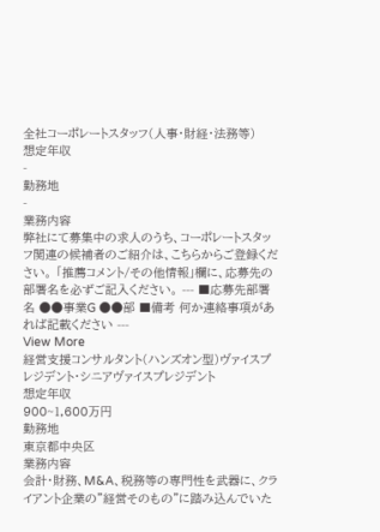全社コーポレートスタッフ(人事・財経・法務等)
想定年収
-
勤務地
-
業務内容
弊社にて募集中の求人のうち、コーポレートスタッフ関連の候補者のご紹介は、こちらからご登録ください。 「推薦コメント/その他情報」欄に、応募先の部署名を必ずご記入ください。 --- ■応募先部署名 ●●事業G ●●部 ■備考 何か連絡事項があれば記載ください ---
View More
経営支援コンサルタント(ハンズオン型)ヴァイスプレジデント・シニアヴァイスプレジデント
想定年収
900~1,600万円
勤務地
東京都中央区
業務内容
会計・財務、M&A、税務等の専門性を武器に、クライアント企業の"経営そのもの"に踏み込んでいた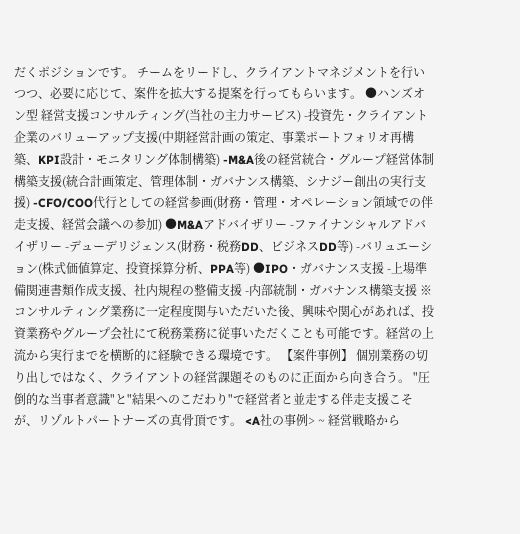だくポジションです。 チームをリードし、クライアントマネジメントを行いつつ、必要に応じて、案件を拡大する提案を行ってもらいます。 ●ハンズオン型 経営支援コンサルティング(当社の主力サービス) -投資先・クライアント企業のバリューアップ支援(中期経営計画の策定、事業ポートフォリオ再構築、KPI設計・モニタリング体制構築) -M&A後の経営統合・グループ経営体制構築支援(統合計画策定、管理体制・ガバナンス構築、シナジー創出の実行支援) -CFO/COO代行としての経営参画(財務・管理・オペレーション領域での伴走支援、経営会議への参加) ●M&Aアドバイザリー -ファイナンシャルアドバイザリー -デューデリジェンス(財務・税務DD、ビジネスDD等) -バリュエーション(株式価値算定、投資採算分析、PPA等) ●IPO・ガバナンス支援 -上場準備関連書類作成支援、社内規程の整備支援 -内部統制・ガバナンス構築支援 ※コンサルティング業務に一定程度関与いただいた後、興味や関心があれば、投資業務やグループ会社にて税務業務に従事いただくことも可能です。経営の上流から実行までを横断的に経験できる環境です。 【案件事例】 個別業務の切り出しではなく、クライアントの経営課題そのものに正面から向き合う。 "圧倒的な当事者意識"と"結果へのこだわり"で経営者と並走する伴走支援こそが、リゾルトパートナーズの真骨頂です。 <A社の事例> ~ 経営戦略から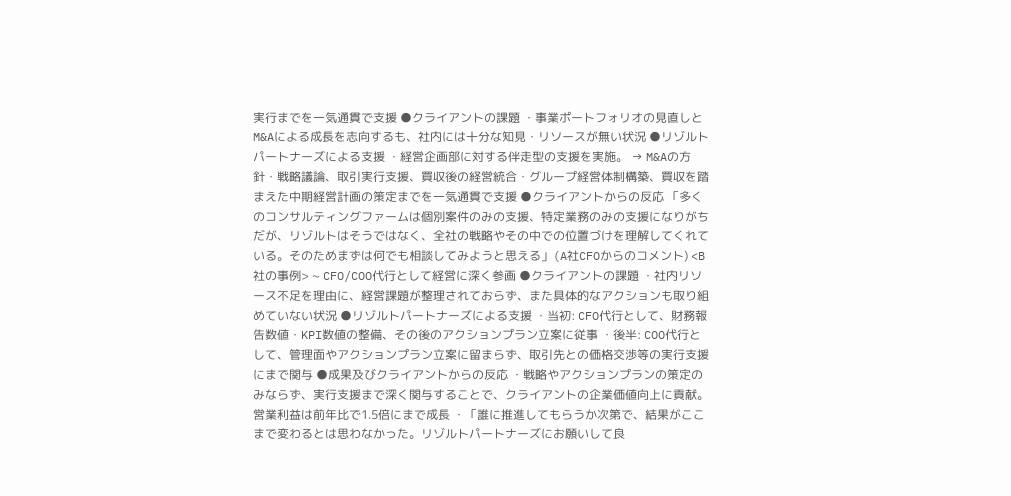実行までを一気通貫で支援 ●クライアントの課題 ・事業ポートフォリオの見直しとM&Aによる成長を志向するも、社内には十分な知見・リソースが無い状況 ●リゾルトパートナーズによる支援 ・経営企画部に対する伴走型の支援を実施。 → M&Aの方針・戦略議論、取引実行支援、買収後の経営統合・グループ経営体制構築、買収を踏まえた中期経営計画の策定までを一気通貫で支援 ●クライアントからの反応 「多くのコンサルティングファームは個別案件のみの支援、特定業務のみの支援になりがちだが、リゾルトはそうではなく、全社の戦略やその中での位置づけを理解してくれている。そのためまずは何でも相談してみようと思える」(A社CFOからのコメント) <B社の事例> ~ CFO/COO代行として経営に深く参画 ●クライアントの課題 ・社内リソース不足を理由に、経営課題が整理されておらず、また具体的なアクションも取り組めていない状況 ●リゾルトパートナーズによる支援 ・当初: CFO代行として、財務報告数値・KPI数値の整備、その後のアクションプラン立案に従事 ・後半: COO代行として、管理面やアクションプラン立案に留まらず、取引先との価格交渉等の実行支援にまで関与 ●成果及びクライアントからの反応 ・戦略やアクションプランの策定のみならず、実行支援まで深く関与することで、クライアントの企業価値向上に貢献。営業利益は前年比で1.5倍にまで成長 ・「誰に推進してもらうか次第で、結果がここまで変わるとは思わなかった。リゾルトパートナーズにお願いして良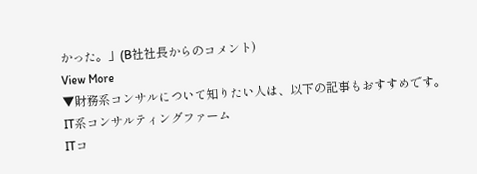かった。」(B社社長からのコメント)
View More
▼財務系コンサルについて知りたい人は、以下の記事もおすすめです。
IT系コンサルティングファーム
ITコ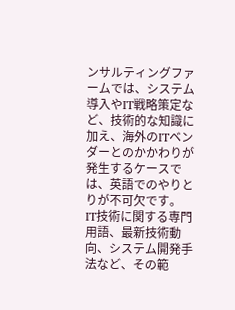ンサルティングファームでは、システム導入やIT戦略策定など、技術的な知識に加え、海外のITベンダーとのかかわりが発生するケースでは、英語でのやりとりが不可欠です。
IT技術に関する専門用語、最新技術動向、システム開発手法など、その範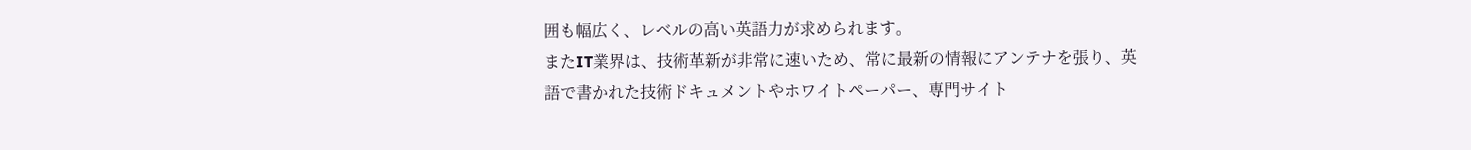囲も幅広く、レベルの高い英語力が求められます。
またIT業界は、技術革新が非常に速いため、常に最新の情報にアンテナを張り、英語で書かれた技術ドキュメントやホワイトペーパー、専門サイト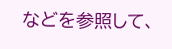などを参照して、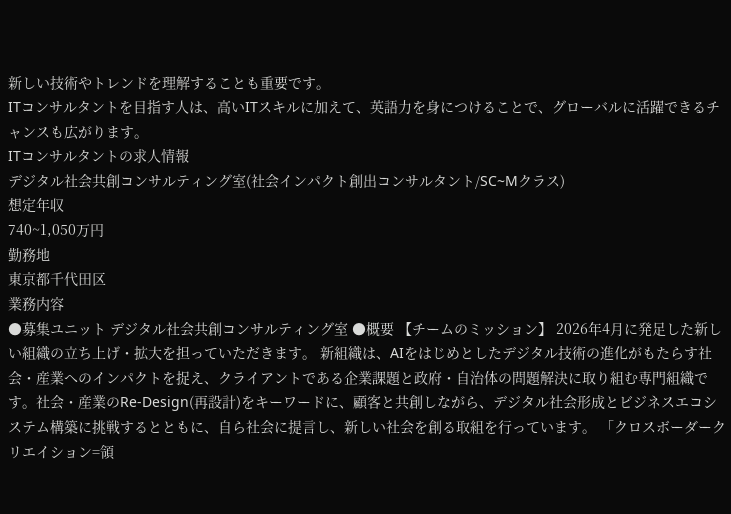新しい技術やトレンドを理解することも重要です。
ITコンサルタントを目指す人は、高いITスキルに加えて、英語力を身につけることで、グローバルに活躍できるチャンスも広がります。
ITコンサルタントの求人情報
デジタル社会共創コンサルティング室(社会インパクト創出コンサルタント/SC~Mクラス)
想定年収
740~1,050万円
勤務地
東京都千代田区
業務内容
●募集ユニット デジタル社会共創コンサルティング室 ●概要 【チームのミッション】 2026年4月に発足した新しい組織の立ち上げ・拡大を担っていただきます。 新組織は、AIをはじめとしたデジタル技術の進化がもたらす社会・産業へのインパクトを捉え、クライアントである企業課題と政府・自治体の問題解決に取り組む専門組織です。社会・産業のRe-Design(再設計)をキーワードに、顧客と共創しながら、デジタル社会形成とビジネスエコシステム構築に挑戦するとともに、自ら社会に提言し、新しい社会を創る取組を行っています。 「クロスボーダークリエイション=領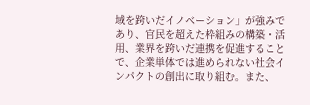域を跨いだイノベーション」が強みであり、官民を超えた枠組みの構築・活用、業界を跨いだ連携を促進することで、企業単体では進められない社会インパクトの創出に取り組む。また、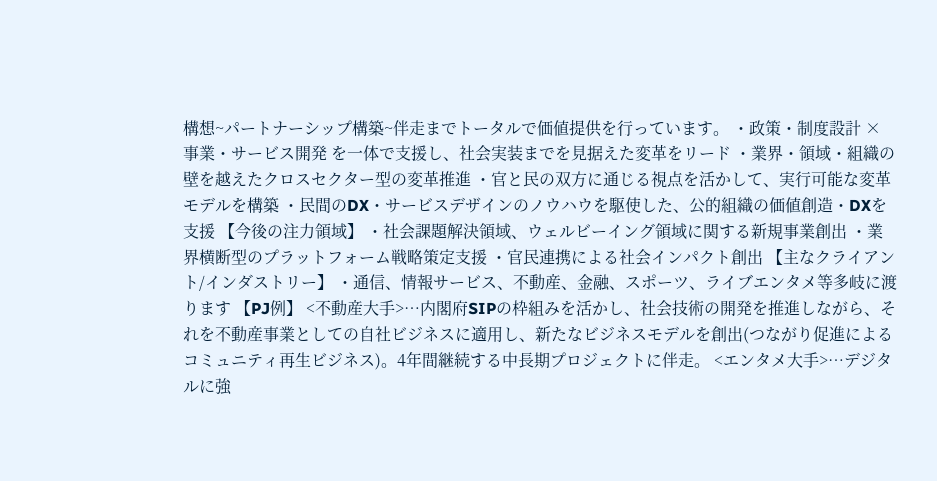構想~パートナーシップ構築~伴走までトータルで価値提供を行っています。 ・政策・制度設計 × 事業・サービス開発 を一体で支援し、社会実装までを見据えた変革をリード ・業界・領域・組織の壁を越えたクロスセクター型の変革推進 ・官と民の双方に通じる視点を活かして、実行可能な変革モデルを構築 ・民間のDX・サービスデザインのノウハウを駆使した、公的組織の価値創造・DXを支援 【今後の注力領域】 ・社会課題解決領域、ウェルビーイング領域に関する新規事業創出 ・業界横断型のプラットフォーム戦略策定支援 ・官民連携による社会インパクト創出 【主なクライアント/インダストリー】 ・通信、情報サービス、不動産、金融、スポーツ、ライブエンタメ等多岐に渡ります 【PJ例】 <不動産大手>…内閣府SIPの枠組みを活かし、社会技術の開発を推進しながら、それを不動産事業としての自社ビジネスに適用し、新たなビジネスモデルを創出(つながり促進によるコミュニティ再生ビジネス)。4年間継続する中長期プロジェクトに伴走。 <エンタメ大手>…デジタルに強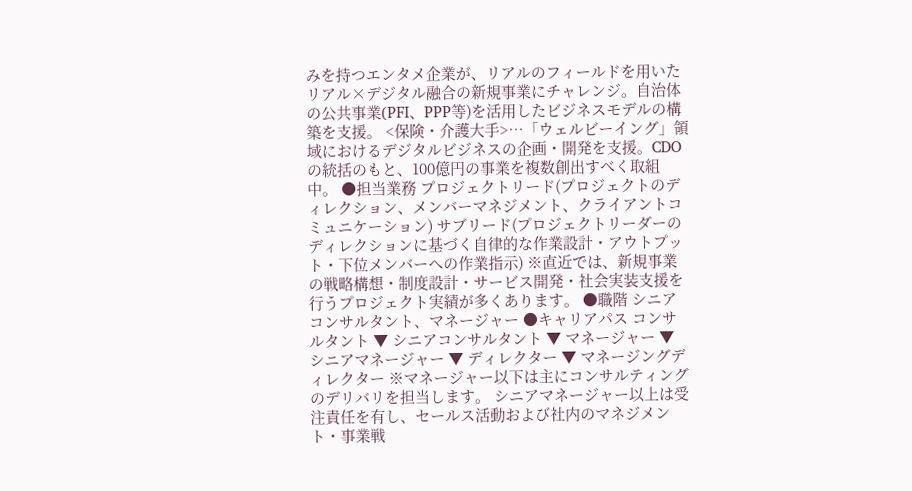みを持つエンタメ企業が、リアルのフィールドを用いたリアル×デジタル融合の新規事業にチャレンジ。自治体の公共事業(PFI、PPP等)を活用したビジネスモデルの構築を支援。 <保険・介護大手>…「ウェルビーイング」領域におけるデジタルビジネスの企画・開発を支援。CDOの統括のもと、100億円の事業を複数創出すべく取組中。 ●担当業務 プロジェクトリード(プロジェクトのディレクション、メンバーマネジメント、クライアントコミュニケーション) サブリード(プロジェクトリーダーのディレクションに基づく自律的な作業設計・アウトプット・下位メンバーへの作業指示) ※直近では、新規事業の戦略構想・制度設計・サービス開発・社会実装支援を行うプロジェクト実績が多くあります。 ●職階 シニアコンサルタント、マネージャー ●キャリアパス コンサルタント ▼ シニアコンサルタント ▼ マネージャー ▼ シニアマネージャー ▼ ディレクター ▼ マネージングディレクター ※マネージャー以下は主にコンサルティングのデリバリを担当します。 シニアマネージャー以上は受注責任を有し、セールス活動および社内のマネジメント・事業戦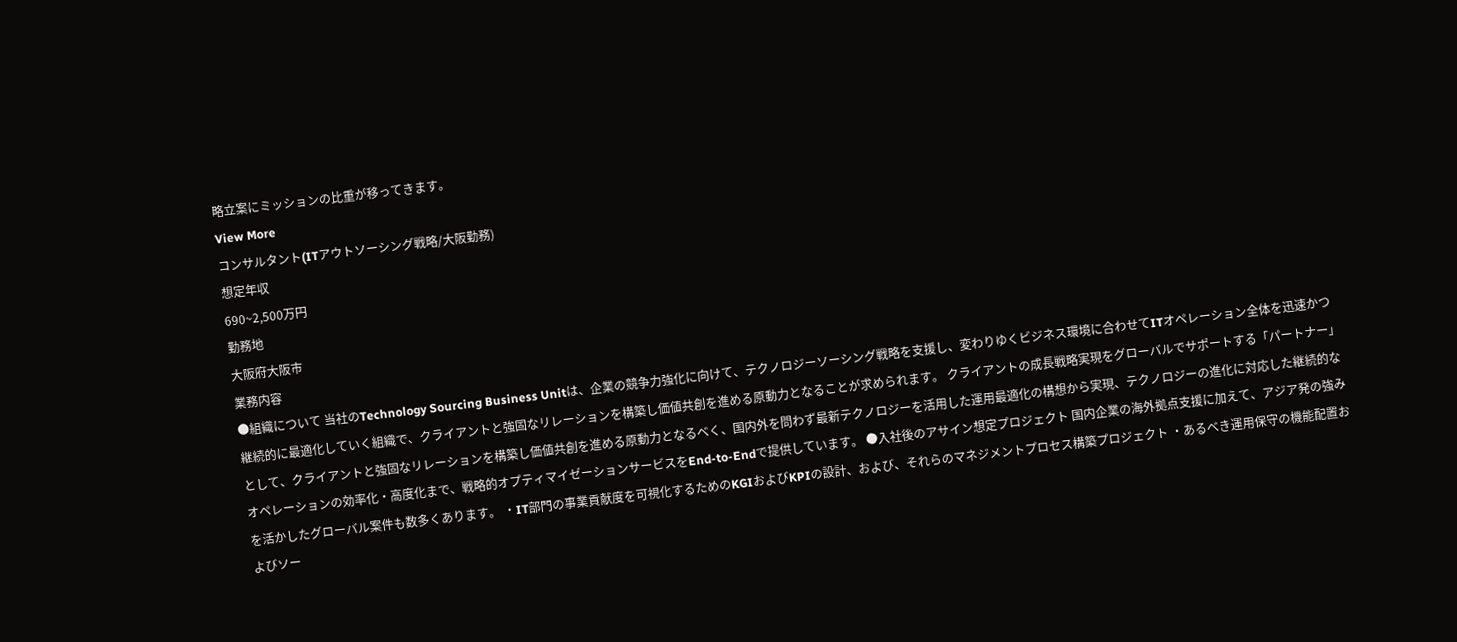略立案にミッションの比重が移ってきます。
View More
コンサルタント(ITアウトソーシング戦略/大阪勤務)
想定年収
690~2,500万円
勤務地
大阪府大阪市
業務内容
●組織について 当社のTechnology Sourcing Business Unitは、企業の競争力強化に向けて、テクノロジーソーシング戦略を支援し、変わりゆくビジネス環境に合わせてITオペレーション全体を迅速かつ継続的に最適化していく組織で、クライアントと強固なリレーションを構築し価値共創を進める原動力となることが求められます。 クライアントの成長戦略実現をグローバルでサポートする「パートナー」として、クライアントと強固なリレーションを構築し価値共創を進める原動力となるべく、国内外を問わず最新テクノロジーを活用した運用最適化の構想から実現、テクノロジーの進化に対応した継続的なオペレーションの効率化・高度化まで、戦略的オプティマイゼーションサービスをEnd-to-Endで提供しています。 ●入社後のアサイン想定プロジェクト 国内企業の海外拠点支援に加えて、アジア発の強みを活かしたグローバル案件も数多くあります。 ・IT部門の事業貢献度を可視化するためのKGIおよびKPIの設計、および、それらのマネジメントプロセス構築プロジェクト ・あるべき運用保守の機能配置およびソー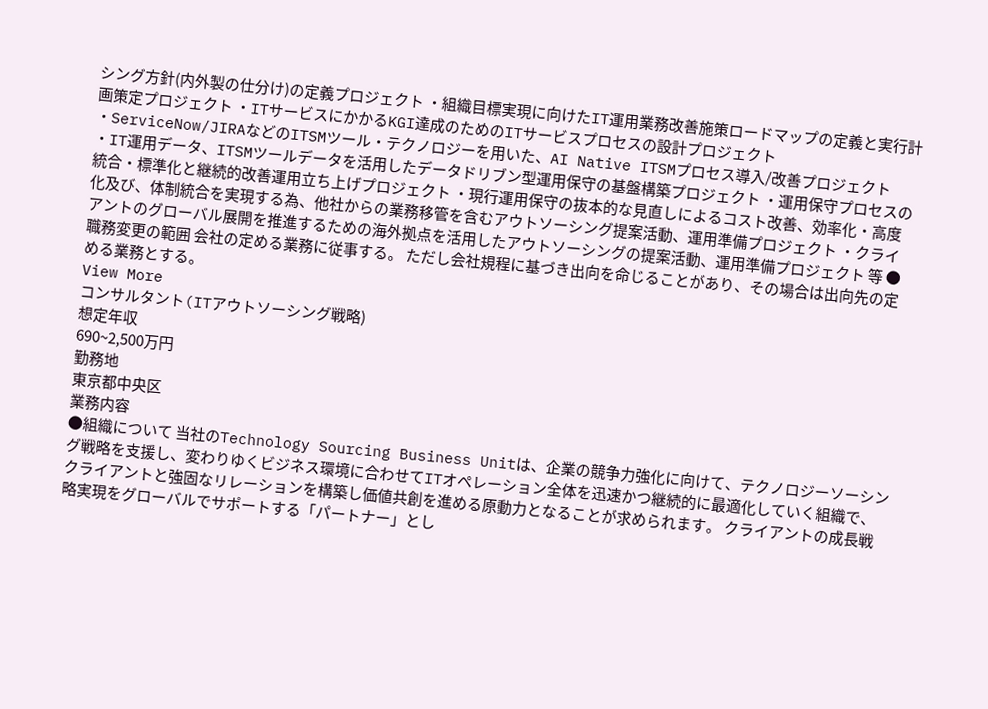シング方針(内外製の仕分け)の定義プロジェクト ・組織目標実現に向けたIT運用業務改善施策ロードマップの定義と実行計画策定プロジェクト ・ITサービスにかかるKGI達成のためのITサービスプロセスの設計プロジェクト ・ServiceNow/JIRAなどのITSMツール・テクノロジーを用いた、AI Native ITSMプロセス導入/改善プロジェクト ・IT運用データ、ITSMツールデータを活用したデータドリブン型運用保守の基盤構築プロジェクト ・運用保守プロセスの統合・標準化と継続的改善運用立ち上げプロジェクト ・現行運用保守の抜本的な見直しによるコスト改善、効率化・高度化及び、体制統合を実現する為、他社からの業務移管を含むアウトソーシング提案活動、運用準備プロジェクト ・クライアントのグローバル展開を推進するための海外拠点を活用したアウトソーシングの提案活動、運用準備プロジェクト 等 ●職務変更の範囲 会社の定める業務に従事する。 ただし会社規程に基づき出向を命じることがあり、その場合は出向先の定める業務とする。
View More
コンサルタント(ITアウトソーシング戦略)
想定年収
690~2,500万円
勤務地
東京都中央区
業務内容
●組織について 当社のTechnology Sourcing Business Unitは、企業の競争力強化に向けて、テクノロジーソーシング戦略を支援し、変わりゆくビジネス環境に合わせてITオペレーション全体を迅速かつ継続的に最適化していく組織で、クライアントと強固なリレーションを構築し価値共創を進める原動力となることが求められます。 クライアントの成長戦略実現をグローバルでサポートする「パートナー」とし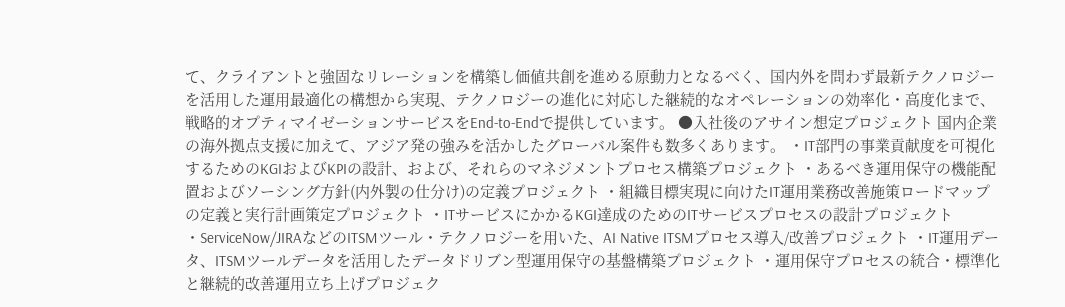て、クライアントと強固なリレーションを構築し価値共創を進める原動力となるべく、国内外を問わず最新テクノロジーを活用した運用最適化の構想から実現、テクノロジーの進化に対応した継続的なオペレーションの効率化・高度化まで、戦略的オプティマイゼーションサービスをEnd-to-Endで提供しています。 ●入社後のアサイン想定プロジェクト 国内企業の海外拠点支援に加えて、アジア発の強みを活かしたグローバル案件も数多くあります。 ・IT部門の事業貢献度を可視化するためのKGIおよびKPIの設計、および、それらのマネジメントプロセス構築プロジェクト ・あるべき運用保守の機能配置およびソーシング方針(内外製の仕分け)の定義プロジェクト ・組織目標実現に向けたIT運用業務改善施策ロードマップの定義と実行計画策定プロジェクト ・ITサービスにかかるKGI達成のためのITサービスプロセスの設計プロジェクト ・ServiceNow/JIRAなどのITSMツール・テクノロジーを用いた、AI Native ITSMプロセス導入/改善プロジェクト ・IT運用データ、ITSMツールデータを活用したデータドリブン型運用保守の基盤構築プロジェクト ・運用保守プロセスの統合・標準化と継続的改善運用立ち上げプロジェク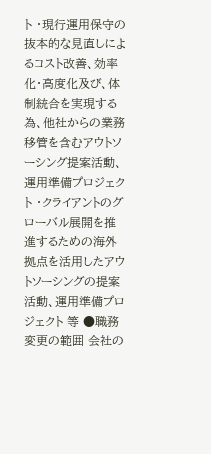ト ・現行運用保守の抜本的な見直しによるコスト改善、効率化・高度化及び、体制統合を実現する為、他社からの業務移管を含むアウトソーシング提案活動、運用準備プロジェクト ・クライアントのグローバル展開を推進するための海外拠点を活用したアウトソーシングの提案活動、運用準備プロジェクト 等 ●職務変更の範囲 会社の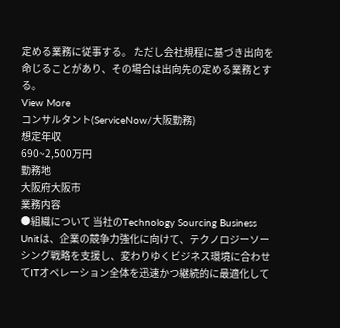定める業務に従事する。 ただし会社規程に基づき出向を命じることがあり、その場合は出向先の定める業務とする。
View More
コンサルタント(ServiceNow/大阪勤務)
想定年収
690~2,500万円
勤務地
大阪府大阪市
業務内容
●組織について 当社のTechnology Sourcing Business Unitは、企業の競争力強化に向けて、テクノロジーソーシング戦略を支援し、変わりゆくビジネス環境に合わせてITオペレーション全体を迅速かつ継続的に最適化して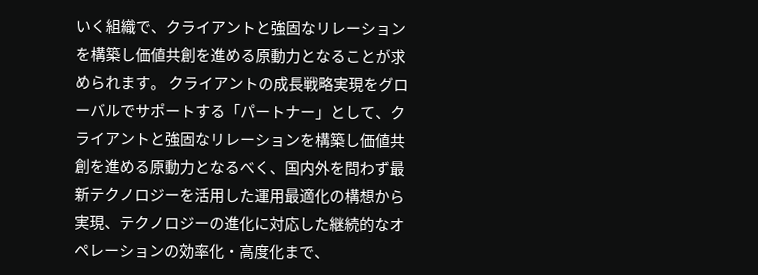いく組織で、クライアントと強固なリレーションを構築し価値共創を進める原動力となることが求められます。 クライアントの成長戦略実現をグローバルでサポートする「パートナー」として、クライアントと強固なリレーションを構築し価値共創を進める原動力となるべく、国内外を問わず最新テクノロジーを活用した運用最適化の構想から実現、テクノロジーの進化に対応した継続的なオペレーションの効率化・高度化まで、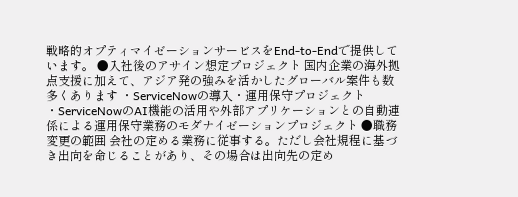戦略的オプティマイゼーションサービスをEnd-to-Endで提供しています。 ●入社後のアサイン想定プロジェクト 国内企業の海外拠点支援に加えて、アジア発の強みを活かしたグローバル案件も数多くあります ・ServiceNowの導入・運用保守プロジェクト ・ServiceNowのAI機能の活用や外部アプリケーションとの自動連係による運用保守業務のモダナイゼーションプロジェクト ●職務変更の範囲 会社の定める業務に従事する。ただし会社規程に基づき出向を命じることがあり、その場合は出向先の定め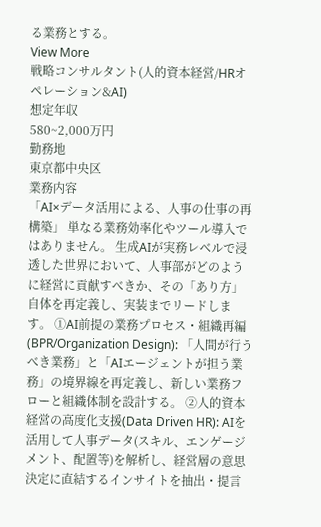る業務とする。
View More
戦略コンサルタント(人的資本経営/HRオペレーション&AI)
想定年収
580~2,000万円
勤務地
東京都中央区
業務内容
「AI×データ活用による、人事の仕事の再構築」 単なる業務効率化やツール導入ではありません。 生成AIが実務レベルで浸透した世界において、人事部がどのように経営に貢献すべきか、その「あり方」自体を再定義し、実装までリードします。 ①AI前提の業務プロセス・組織再編(BPR/Organization Design): 「人間が行うべき業務」と「AIエージェントが担う業務」の境界線を再定義し、新しい業務フローと組織体制を設計する。 ②人的資本経営の高度化支援(Data Driven HR): AIを活用して人事データ(スキル、エンゲージメント、配置等)を解析し、経営層の意思決定に直結するインサイトを抽出・提言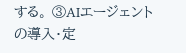する。 ③AIエージェントの導入・定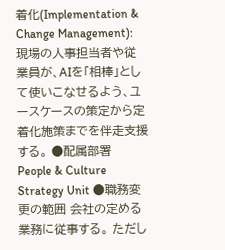着化(Implementation & Change Management): 現場の人事担当者や従業員が、AIを「相棒」として使いこなせるよう、ユースケースの策定から定着化施策までを伴走支援する。 ●配属部署 People & Culture Strategy Unit ●職務変更の範囲 会社の定める業務に従事する。 ただし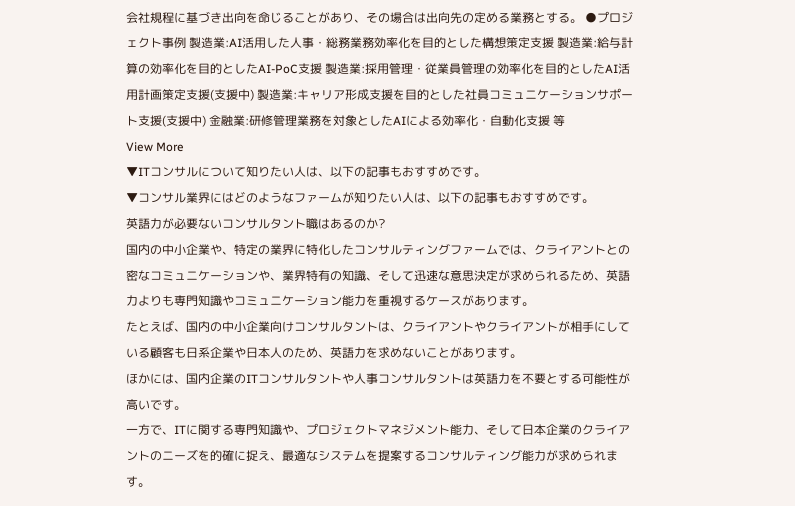会社規程に基づき出向を命じることがあり、その場合は出向先の定める業務とする。 ●プロジェクト事例 製造業:AI活用した人事・総務業務効率化を目的とした構想策定支援 製造業:給与計算の効率化を目的としたAI-PoC支援 製造業:採用管理・従業員管理の効率化を目的としたAI活用計画策定支援(支援中) 製造業:キャリア形成支援を目的とした社員コミュニケーションサポート支援(支援中) 金融業:研修管理業務を対象としたAIによる効率化・自動化支援 等
View More
▼ITコンサルについて知りたい人は、以下の記事もおすすめです。
▼コンサル業界にはどのようなファームが知りたい人は、以下の記事もおすすめです。
英語力が必要ないコンサルタント職はあるのか?
国内の中小企業や、特定の業界に特化したコンサルティングファームでは、クライアントとの密なコミュニケーションや、業界特有の知識、そして迅速な意思決定が求められるため、英語力よりも専門知識やコミュニケーション能力を重視するケースがあります。
たとえば、国内の中小企業向けコンサルタントは、クライアントやクライアントが相手にしている顧客も日系企業や日本人のため、英語力を求めないことがあります。
ほかには、国内企業のITコンサルタントや人事コンサルタントは英語力を不要とする可能性が高いです。
一方で、ITに関する専門知識や、プロジェクトマネジメント能力、そして日本企業のクライアントのニーズを的確に捉え、最適なシステムを提案するコンサルティング能力が求められます。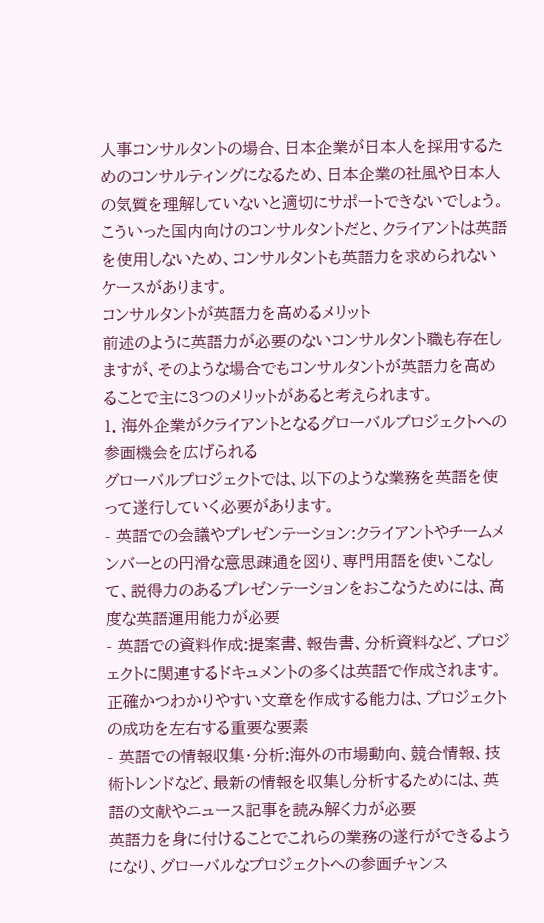人事コンサルタントの場合、日本企業が日本人を採用するためのコンサルティングになるため、日本企業の社風や日本人の気質を理解していないと適切にサポートできないでしょう。
こういった国内向けのコンサルタントだと、クライアントは英語を使用しないため、コンサルタントも英語力を求められないケースがあります。
コンサルタントが英語力を高めるメリット
前述のように英語力が必要のないコンサルタント職も存在しますが、そのような場合でもコンサルタントが英語力を高めることで主に3つのメリットがあると考えられます。
1. 海外企業がクライアントとなるグローバルプロジェクトへの参画機会を広げられる
グローバルプロジェクトでは、以下のような業務を英語を使って遂行していく必要があります。
- 英語での会議やプレゼンテーション:クライアントやチームメンバーとの円滑な意思疎通を図り、専門用語を使いこなして、説得力のあるプレゼンテーションをおこなうためには、高度な英語運用能力が必要
- 英語での資料作成:提案書、報告書、分析資料など、プロジェクトに関連するドキュメントの多くは英語で作成されます。正確かつわかりやすい文章を作成する能力は、プロジェクトの成功を左右する重要な要素
- 英語での情報収集・分析:海外の市場動向、競合情報、技術トレンドなど、最新の情報を収集し分析するためには、英語の文献やニュース記事を読み解く力が必要
英語力を身に付けることでこれらの業務の遂行ができるようになり、グローバルなプロジェクトへの参画チャンス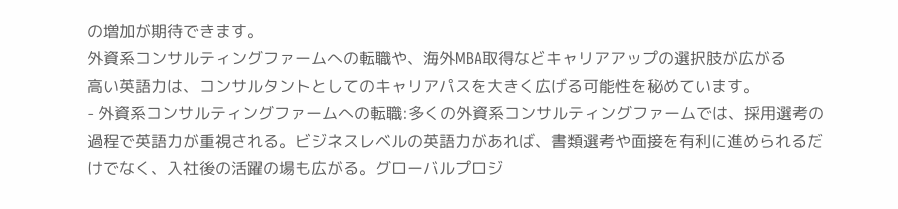の増加が期待できます。
外資系コンサルティングファームへの転職や、海外MBA取得などキャリアアップの選択肢が広がる
高い英語力は、コンサルタントとしてのキャリアパスを大きく広げる可能性を秘めています。
- 外資系コンサルティングファームへの転職:多くの外資系コンサルティングファームでは、採用選考の過程で英語力が重視される。ビジネスレベルの英語力があれば、書類選考や面接を有利に進められるだけでなく、入社後の活躍の場も広がる。グローバルプロジ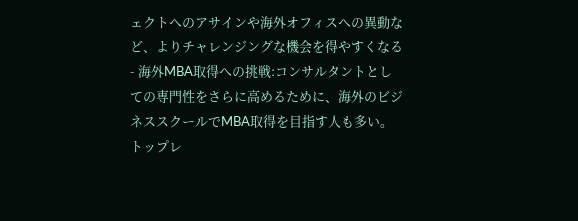ェクトへのアサインや海外オフィスへの異動など、よりチャレンジングな機会を得やすくなる
- 海外MBA取得への挑戦:コンサルタントとしての専門性をさらに高めるために、海外のビジネススクールでMBA取得を目指す人も多い。トップレ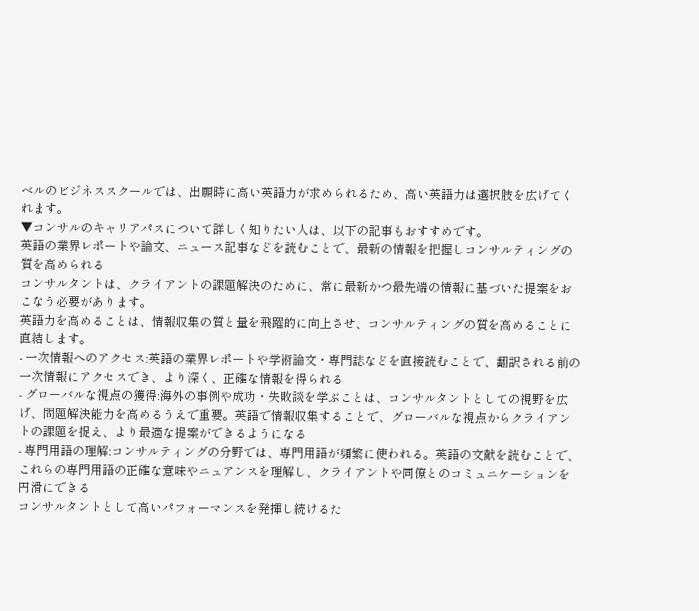ベルのビジネススクールでは、出願時に高い英語力が求められるため、高い英語力は選択肢を広げてくれます。
▼コンサルのキャリアパスについて詳しく知りたい人は、以下の記事もおすすめです。
英語の業界レポートや論文、ニュース記事などを読むことで、最新の情報を把握しコンサルティングの質を高められる
コンサルタントは、クライアントの課題解決のために、常に最新かつ最先端の情報に基づいた提案をおこなう必要があります。
英語力を高めることは、情報収集の質と量を飛躍的に向上させ、コンサルティングの質を高めることに直結します。
- 一次情報へのアクセス:英語の業界レポートや学術論文・専門誌などを直接読むことで、翻訳される前の一次情報にアクセスでき、より深く、正確な情報を得られる
- グローバルな視点の獲得:海外の事例や成功・失敗談を学ぶことは、コンサルタントとしての視野を広げ、問題解決能力を高めるうえで重要。英語で情報収集することで、グローバルな視点からクライアントの課題を捉え、より最適な提案ができるようになる
- 専門用語の理解:コンサルティングの分野では、専門用語が頻繁に使われる。英語の文献を読むことで、これらの専門用語の正確な意味やニュアンスを理解し、クライアントや同僚とのコミュニケーションを円滑にできる
コンサルタントとして高いパフォーマンスを発揮し続けるた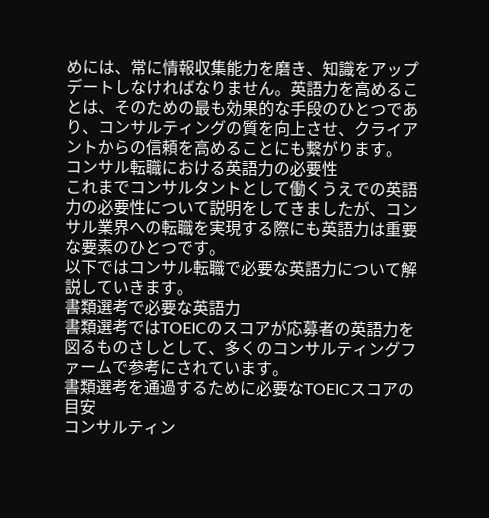めには、常に情報収集能力を磨き、知識をアップデートしなければなりません。英語力を高めることは、そのための最も効果的な手段のひとつであり、コンサルティングの質を向上させ、クライアントからの信頼を高めることにも繋がります。
コンサル転職における英語力の必要性
これまでコンサルタントとして働くうえでの英語力の必要性について説明をしてきましたが、コンサル業界への転職を実現する際にも英語力は重要な要素のひとつです。
以下ではコンサル転職で必要な英語力について解説していきます。
書類選考で必要な英語力
書類選考ではTOEICのスコアが応募者の英語力を図るものさしとして、多くのコンサルティングファームで参考にされています。
書類選考を通過するために必要なTOEICスコアの目安
コンサルティン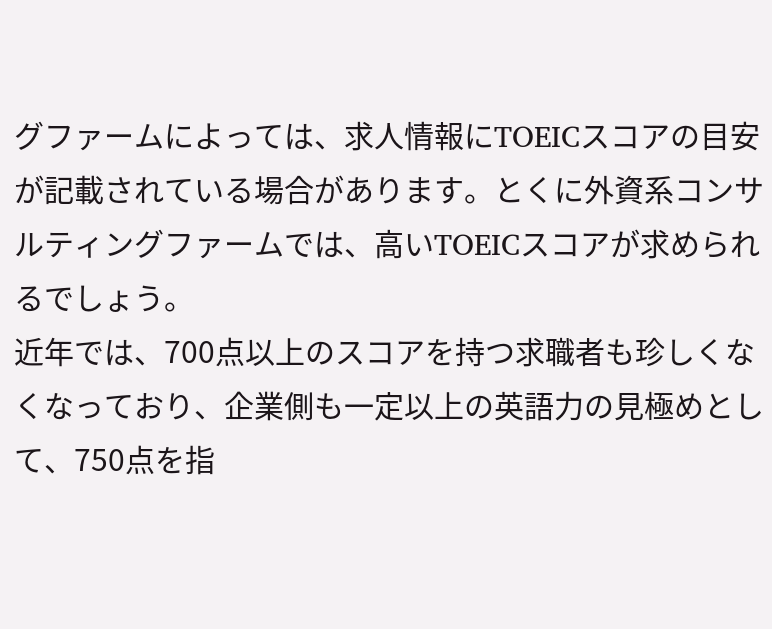グファームによっては、求人情報にTOEICスコアの目安が記載されている場合があります。とくに外資系コンサルティングファームでは、高いTOEICスコアが求められるでしょう。
近年では、700点以上のスコアを持つ求職者も珍しくなくなっており、企業側も一定以上の英語力の見極めとして、750点を指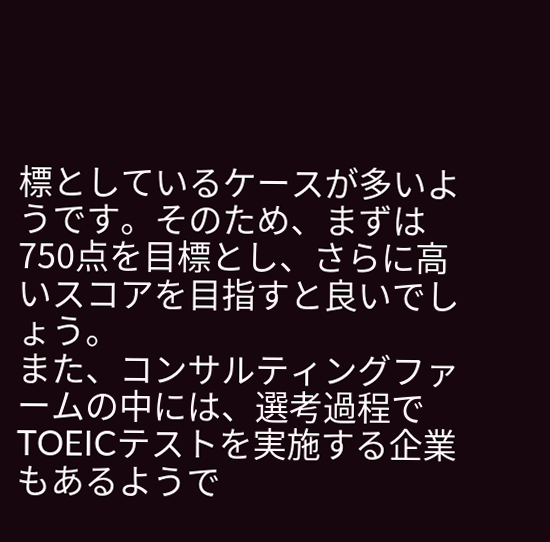標としているケースが多いようです。そのため、まずは750点を目標とし、さらに高いスコアを目指すと良いでしょう。
また、コンサルティングファームの中には、選考過程でTOEICテストを実施する企業もあるようで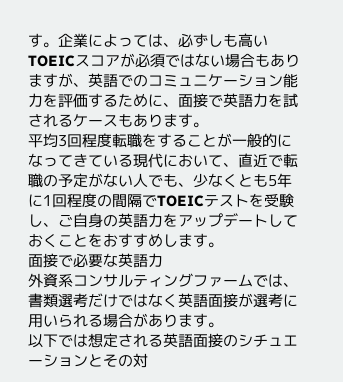す。企業によっては、必ずしも高いTOEICスコアが必須ではない場合もありますが、英語でのコミュニケーション能力を評価するために、面接で英語力を試されるケースもあります。
平均3回程度転職をすることが一般的になってきている現代において、直近で転職の予定がない人でも、少なくとも5年に1回程度の間隔でTOEICテストを受験し、ご自身の英語力をアップデートしておくことをおすすめします。
面接で必要な英語力
外資系コンサルティングファームでは、書類選考だけではなく英語面接が選考に用いられる場合があります。
以下では想定される英語面接のシチュエーションとその対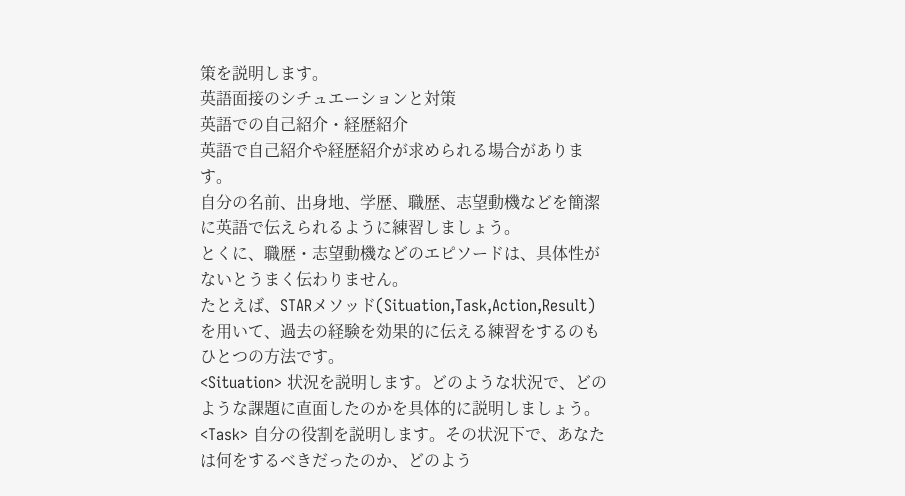策を説明します。
英語面接のシチュエーションと対策
英語での自己紹介・経歴紹介
英語で自己紹介や経歴紹介が求められる場合があります。
自分の名前、出身地、学歴、職歴、志望動機などを簡潔に英語で伝えられるように練習しましょう。
とくに、職歴・志望動機などのエピソードは、具体性がないとうまく伝わりません。
たとえば、STARメソッド(Situation,Task,Action,Result) を用いて、過去の経験を効果的に伝える練習をするのもひとつの方法です。
<Situation> 状況を説明します。どのような状況で、どのような課題に直面したのかを具体的に説明しましょう。
<Task> 自分の役割を説明します。その状況下で、あなたは何をするべきだったのか、どのよう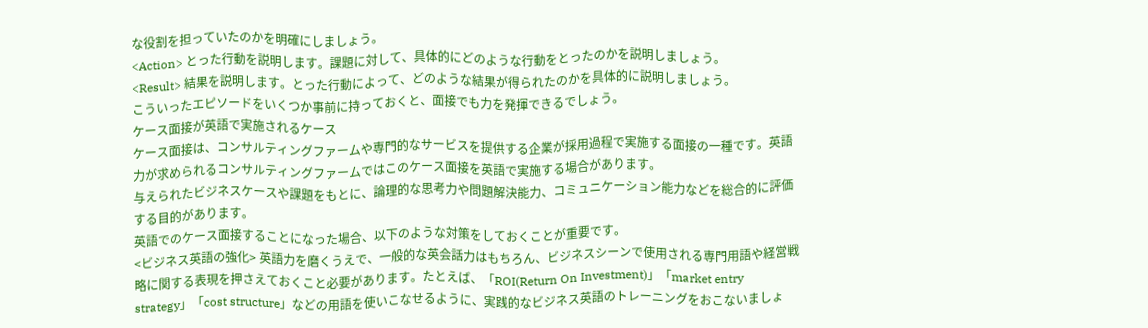な役割を担っていたのかを明確にしましょう。
<Action> とった行動を説明します。課題に対して、具体的にどのような行動をとったのかを説明しましょう。
<Result> 結果を説明します。とった行動によって、どのような結果が得られたのかを具体的に説明しましょう。
こういったエピソードをいくつか事前に持っておくと、面接でも力を発揮できるでしょう。
ケース面接が英語で実施されるケース
ケース面接は、コンサルティングファームや専門的なサービスを提供する企業が採用過程で実施する面接の一種です。英語力が求められるコンサルティングファームではこのケース面接を英語で実施する場合があります。
与えられたビジネスケースや課題をもとに、論理的な思考力や問題解決能力、コミュニケーション能力などを総合的に評価する目的があります。
英語でのケース面接することになった場合、以下のような対策をしておくことが重要です。
<ビジネス英語の強化> 英語力を磨くうえで、一般的な英会話力はもちろん、ビジネスシーンで使用される専門用語や経営戦略に関する表現を押さえておくこと必要があります。たとえば、「ROI(Return On Investment)」「market entry strategy」「cost structure」などの用語を使いこなせるように、実践的なビジネス英語のトレーニングをおこないましょ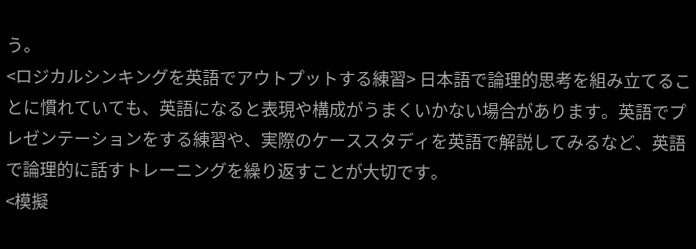う。
<ロジカルシンキングを英語でアウトプットする練習> 日本語で論理的思考を組み立てることに慣れていても、英語になると表現や構成がうまくいかない場合があります。英語でプレゼンテーションをする練習や、実際のケーススタディを英語で解説してみるなど、英語で論理的に話すトレーニングを繰り返すことが大切です。
<模擬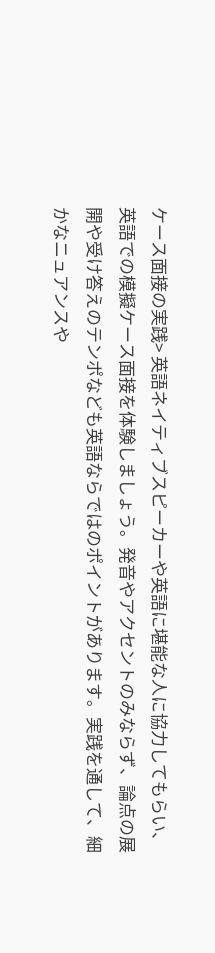ケース面接の実践> 英語ネイティブスピーカーや英語に堪能な人に協力してもらい、英語での模擬ケース面接を体験しましょう。発音やアクセントのみならず、論点の展開や受け答えのテンポなども英語ならではのポイントがあります。実践を通して、細かなニュアンスや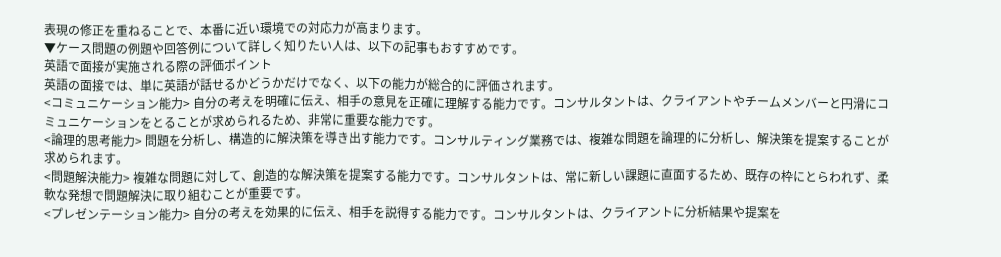表現の修正を重ねることで、本番に近い環境での対応力が高まります。
▼ケース問題の例題や回答例について詳しく知りたい人は、以下の記事もおすすめです。
英語で面接が実施される際の評価ポイント
英語の面接では、単に英語が話せるかどうかだけでなく、以下の能力が総合的に評価されます。
<コミュニケーション能力> 自分の考えを明確に伝え、相手の意見を正確に理解する能力です。コンサルタントは、クライアントやチームメンバーと円滑にコミュニケーションをとることが求められるため、非常に重要な能力です。
<論理的思考能力> 問題を分析し、構造的に解決策を導き出す能力です。コンサルティング業務では、複雑な問題を論理的に分析し、解決策を提案することが求められます。
<問題解決能力> 複雑な問題に対して、創造的な解決策を提案する能力です。コンサルタントは、常に新しい課題に直面するため、既存の枠にとらわれず、柔軟な発想で問題解決に取り組むことが重要です。
<プレゼンテーション能力> 自分の考えを効果的に伝え、相手を説得する能力です。コンサルタントは、クライアントに分析結果や提案を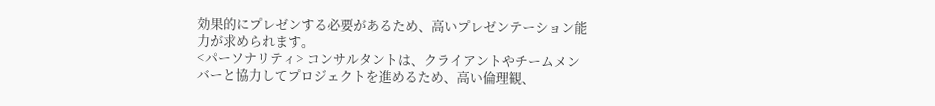効果的にプレゼンする必要があるため、高いプレゼンテーション能力が求められます。
<パーソナリティ> コンサルタントは、クライアントやチームメンバーと協力してプロジェクトを進めるため、高い倫理観、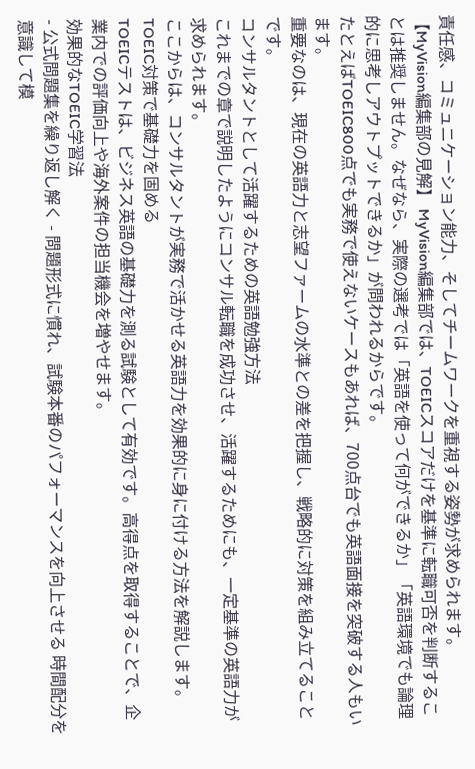責任感、コミュニケーション能力、そしてチームワークを重視する姿勢が求められます。
【MyVision編集部の見解】 MyVision編集部では、TOEICスコアだけを基準に転職可否を判断することは推奨しません。なぜなら、実際の選考では「英語を使って何ができるか」「英語環境でも論理的に思考しアウトプットできるか」が問われるからです。
たとえばTOEIC800点でも実務で使えないケースもあれば、700点台でも英語面接を突破する人もいます。
重要なのは、現在の英語力と志望ファームの水準との差を把握し、戦略的に対策を組み立てることです。
コンサルタントとして活躍するための英語勉強方法
これまでの章で説明したようにコンサル転職を成功させ、活躍するためにも、一定基準の英語力が求められます。
ここからは、コンサルタントが実務で活かせる英語力を効果的に身に付ける方法を解説します。
TOEIC対策で基礎力を固める
TOEICテストは、ビジネス英語の基礎力を測る試験として有効です。高得点を取得することで、企業内での評価向上や海外案件の担当機会を増やせます。
効果的なTOEIC学習法
- 公式問題集を繰り返し解く - 問題形式に慣れ、試験本番のパフォーマンスを向上させる 時間配分を意識して模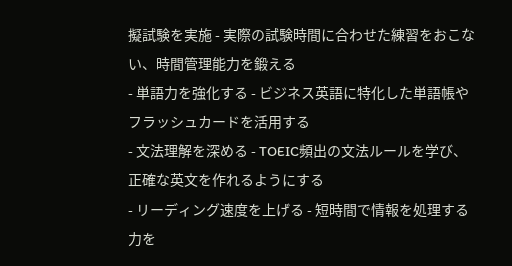擬試験を実施 - 実際の試験時間に合わせた練習をおこない、時間管理能力を鍛える
- 単語力を強化する - ビジネス英語に特化した単語帳やフラッシュカードを活用する
- 文法理解を深める - TOEIC頻出の文法ルールを学び、正確な英文を作れるようにする
- リーディング速度を上げる - 短時間で情報を処理する力を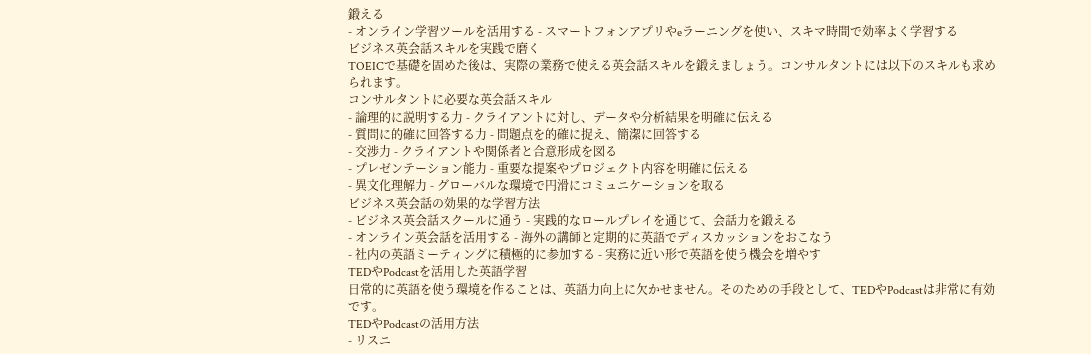鍛える
- オンライン学習ツールを活用する - スマートフォンアプリやeラーニングを使い、スキマ時間で効率よく学習する
ビジネス英会話スキルを実践で磨く
TOEICで基礎を固めた後は、実際の業務で使える英会話スキルを鍛えましょう。コンサルタントには以下のスキルも求められます。
コンサルタントに必要な英会話スキル
- 論理的に説明する力 - クライアントに対し、データや分析結果を明確に伝える
- 質問に的確に回答する力 - 問題点を的確に捉え、簡潔に回答する
- 交渉力 - クライアントや関係者と合意形成を図る
- プレゼンテーション能力 - 重要な提案やプロジェクト内容を明確に伝える
- 異文化理解力 - グローバルな環境で円滑にコミュニケーションを取る
ビジネス英会話の効果的な学習方法
- ビジネス英会話スクールに通う - 実践的なロールプレイを通じて、会話力を鍛える
- オンライン英会話を活用する - 海外の講師と定期的に英語でディスカッションをおこなう
- 社内の英語ミーティングに積極的に参加する - 実務に近い形で英語を使う機会を増やす
TEDやPodcastを活用した英語学習
日常的に英語を使う環境を作ることは、英語力向上に欠かせません。そのための手段として、TEDやPodcastは非常に有効です。
TEDやPodcastの活用方法
- リスニ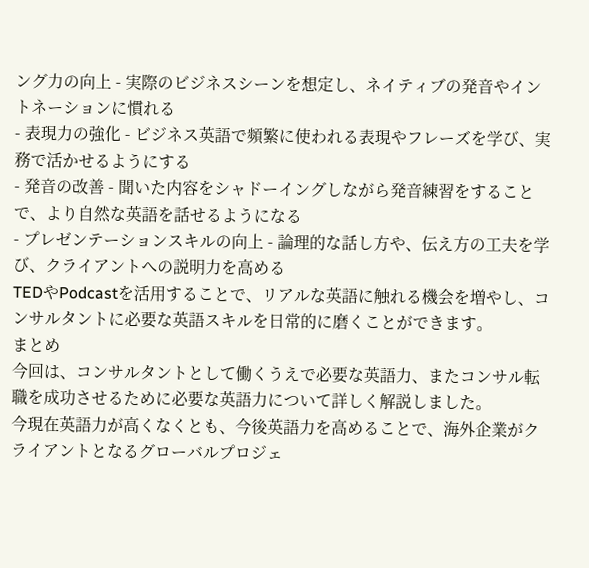ング力の向上 - 実際のビジネスシーンを想定し、ネイティブの発音やイントネーションに慣れる
- 表現力の強化 - ビジネス英語で頻繁に使われる表現やフレーズを学び、実務で活かせるようにする
- 発音の改善 - 聞いた内容をシャドーイングしながら発音練習をすることで、より自然な英語を話せるようになる
- プレゼンテーションスキルの向上 - 論理的な話し方や、伝え方の工夫を学び、クライアントへの説明力を高める
TEDやPodcastを活用することで、リアルな英語に触れる機会を増やし、コンサルタントに必要な英語スキルを日常的に磨くことができます。
まとめ
今回は、コンサルタントとして働くうえで必要な英語力、またコンサル転職を成功させるために必要な英語力について詳しく解説しました。
今現在英語力が高くなくとも、今後英語力を高めることで、海外企業がクライアントとなるグローバルプロジェ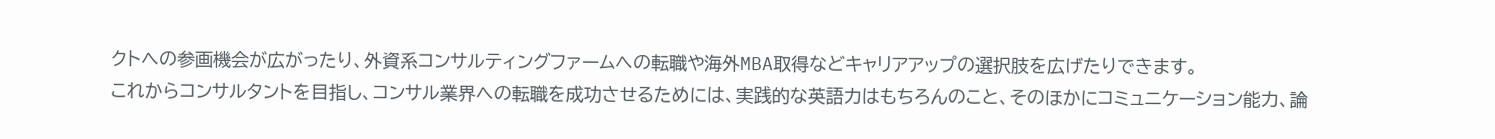クトへの参画機会が広がったり、外資系コンサルティングファームへの転職や海外MBA取得などキャリアアップの選択肢を広げたりできます。
これからコンサルタントを目指し、コンサル業界への転職を成功させるためには、実践的な英語力はもちろんのこと、そのほかにコミュニケーション能力、論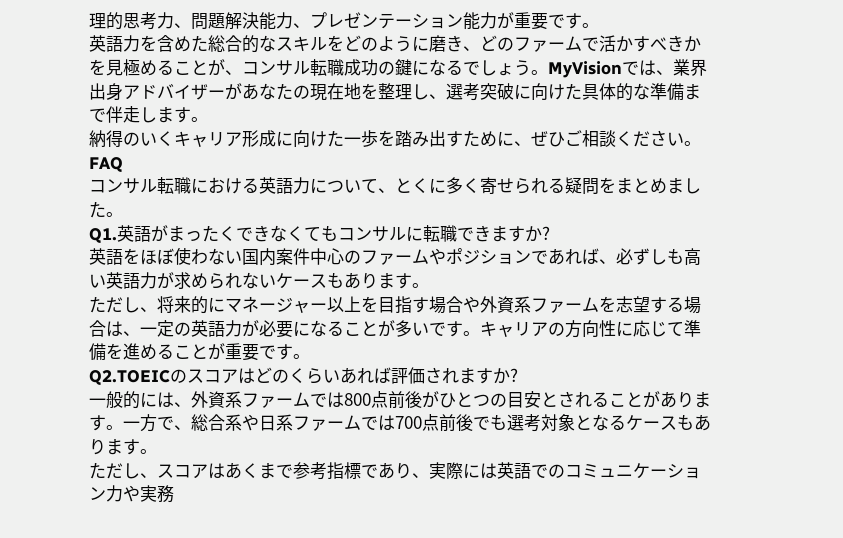理的思考力、問題解決能力、プレゼンテーション能力が重要です。
英語力を含めた総合的なスキルをどのように磨き、どのファームで活かすべきかを見極めることが、コンサル転職成功の鍵になるでしょう。MyVisionでは、業界出身アドバイザーがあなたの現在地を整理し、選考突破に向けた具体的な準備まで伴走します。
納得のいくキャリア形成に向けた一歩を踏み出すために、ぜひご相談ください。
FAQ
コンサル転職における英語力について、とくに多く寄せられる疑問をまとめました。
Q1.英語がまったくできなくてもコンサルに転職できますか?
英語をほぼ使わない国内案件中心のファームやポジションであれば、必ずしも高い英語力が求められないケースもあります。
ただし、将来的にマネージャー以上を目指す場合や外資系ファームを志望する場合は、一定の英語力が必要になることが多いです。キャリアの方向性に応じて準備を進めることが重要です。
Q2.TOEICのスコアはどのくらいあれば評価されますか?
一般的には、外資系ファームでは800点前後がひとつの目安とされることがあります。一方で、総合系や日系ファームでは700点前後でも選考対象となるケースもあります。
ただし、スコアはあくまで参考指標であり、実際には英語でのコミュニケーション力や実務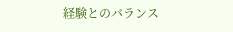経験とのバランス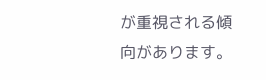が重視される傾向があります。